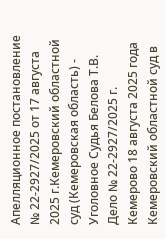Апелляционное постановление № 22-2927/2025 от 17 августа 2025 г.Кемеровский областной суд (Кемеровская область) - Уголовное Судья Белова Т.В. Дело № 22-2927/2025 г. Кемерово 18 августа 2025 года Кемеровский областной суд в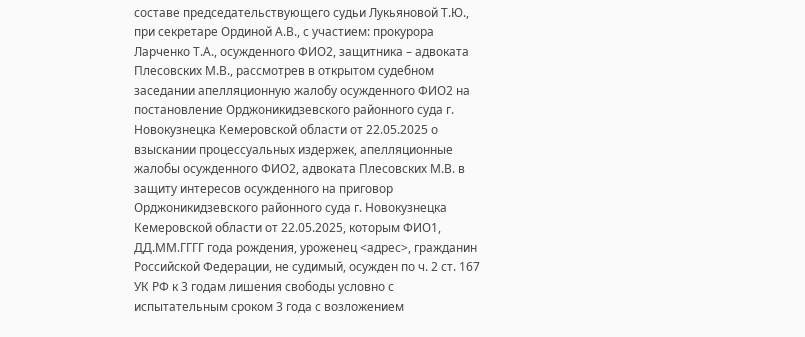составе председательствующего судьи Лукьяновой Т.Ю., при секретаре Ординой А.В., с участием: прокурора Ларченко Т.А., осужденного ФИО2, защитника – адвоката Плесовских М.В., рассмотрев в открытом судебном заседании апелляционную жалобу осужденного ФИО2 на постановление Орджоникидзевского районного суда г. Новокузнецка Кемеровской области от 22.05.2025 о взыскании процессуальных издержек, апелляционные жалобы осужденного ФИО2, адвоката Плесовских М.В. в защиту интересов осужденного на приговор Орджоникидзевского районного суда г. Новокузнецка Кемеровской области от 22.05.2025, которым ФИО1, ДД.ММ.ГГГГ года рождения, уроженец <адрес>, гражданин Российской Федерации, не судимый, осужден по ч. 2 ст. 167 УК РФ к 3 годам лишения свободы условно с испытательным сроком 3 года с возложением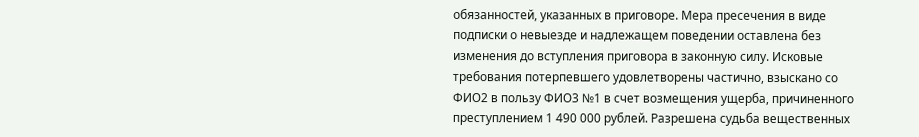обязанностей, указанных в приговоре. Мера пресечения в виде подписки о невыезде и надлежащем поведении оставлена без изменения до вступления приговора в законную силу. Исковые требования потерпевшего удовлетворены частично, взыскано со ФИО2 в пользу ФИО3 №1 в счет возмещения ущерба, причиненного преступлением 1 490 000 рублей. Разрешена судьба вещественных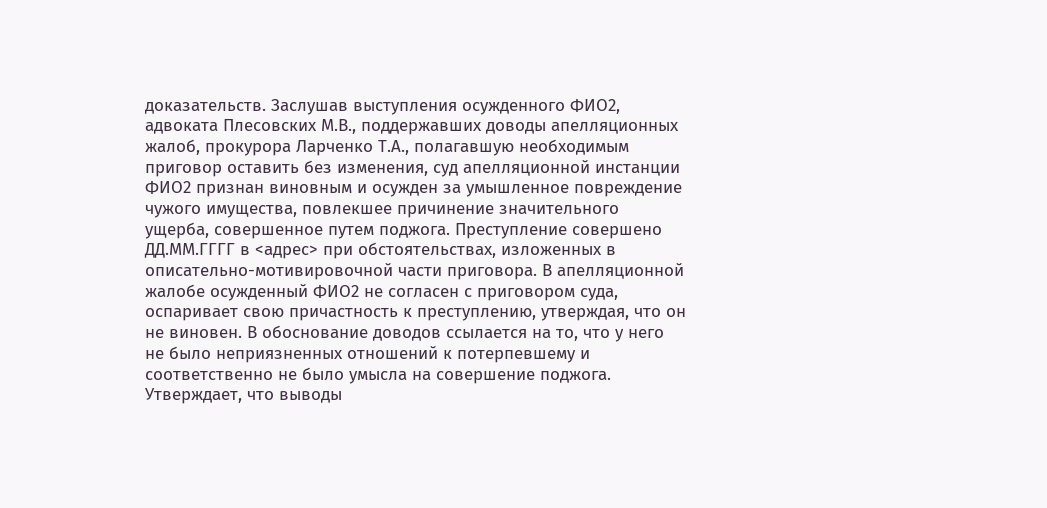доказательств. Заслушав выступления осужденного ФИО2, адвоката Плесовских М.В., поддержавших доводы апелляционных жалоб, прокурора Ларченко Т.А., полагавшую необходимым приговор оставить без изменения, суд апелляционной инстанции ФИО2 признан виновным и осужден за умышленное повреждение чужого имущества, повлекшее причинение значительного ущерба, совершенное путем поджога. Преступление совершено ДД.ММ.ГГГГ в <адрес> при обстоятельствах, изложенных в описательно-мотивировочной части приговора. В апелляционной жалобе осужденный ФИО2 не согласен с приговором суда, оспаривает свою причастность к преступлению, утверждая, что он не виновен. В обоснование доводов ссылается на то, что у него не было неприязненных отношений к потерпевшему и соответственно не было умысла на совершение поджога. Утверждает, что выводы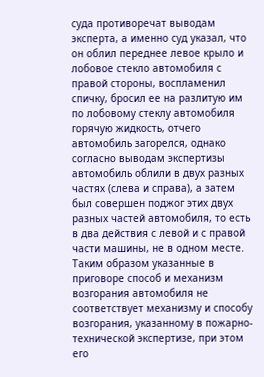суда противоречат выводам эксперта, а именно суд указал, что он облил переднее левое крыло и лобовое стекло автомобиля с правой стороны, воспламенил спичку, бросил ее на разлитую им по лобовому стеклу автомобиля горячую жидкость, отчего автомобиль загорелся, однако согласно выводам экспертизы автомобиль облили в двух разных частях (слева и справа), а затем был совершен поджог этих двух разных частей автомобиля, то есть в два действия с левой и с правой части машины, не в одном месте. Таким образом указанные в приговоре способ и механизм возгорания автомобиля не соответствует механизму и способу возгорания, указанному в пожарно-технической экспертизе, при этом его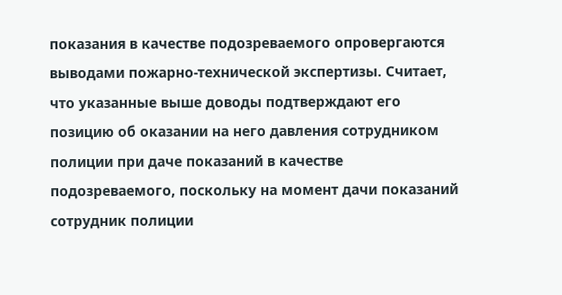показания в качестве подозреваемого опровергаются выводами пожарно-технической экспертизы. Считает, что указанные выше доводы подтверждают его позицию об оказании на него давления сотрудником полиции при даче показаний в качестве подозреваемого, поскольку на момент дачи показаний сотрудник полиции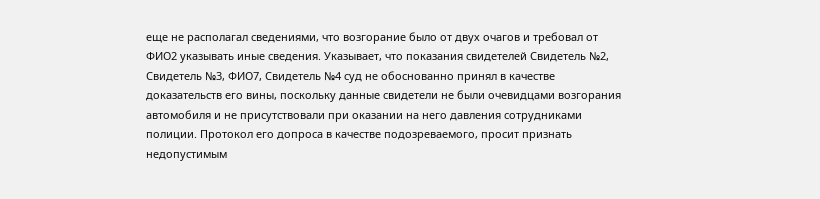еще не располагал сведениями, что возгорание было от двух очагов и требовал от ФИО2 указывать иные сведения. Указывает, что показания свидетелей Свидетель №2, Свидетель №3, ФИО7, Свидетель №4 суд не обоснованно принял в качестве доказательств его вины, поскольку данные свидетели не были очевидцами возгорания автомобиля и не присутствовали при оказании на него давления сотрудниками полиции. Протокол его допроса в качестве подозреваемого, просит признать недопустимым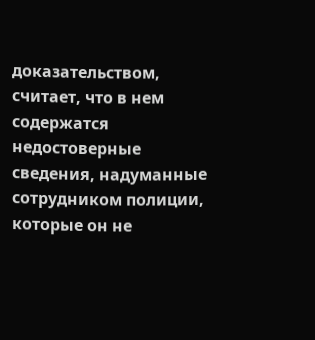доказательством, считает, что в нем содержатся недостоверные сведения, надуманные сотрудником полиции, которые он не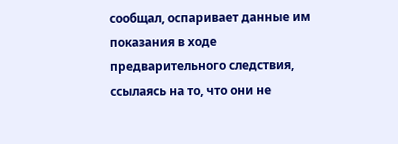сообщал, оспаривает данные им показания в ходе предварительного следствия, ссылаясь на то, что они не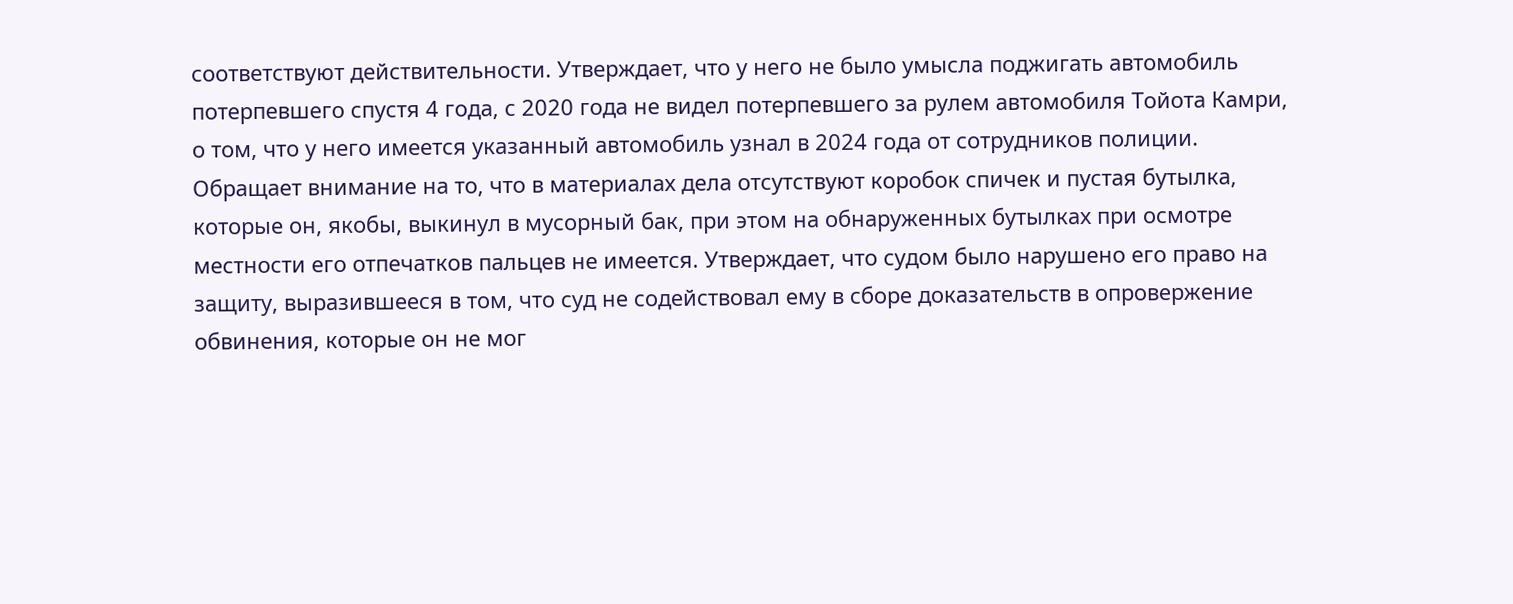соответствуют действительности. Утверждает, что у него не было умысла поджигать автомобиль потерпевшего спустя 4 года, с 2020 года не видел потерпевшего за рулем автомобиля Тойота Камри, о том, что у него имеется указанный автомобиль узнал в 2024 года от сотрудников полиции. Обращает внимание на то, что в материалах дела отсутствуют коробок спичек и пустая бутылка, которые он, якобы, выкинул в мусорный бак, при этом на обнаруженных бутылках при осмотре местности его отпечатков пальцев не имеется. Утверждает, что судом было нарушено его право на защиту, выразившееся в том, что суд не содействовал ему в сборе доказательств в опровержение обвинения, которые он не мог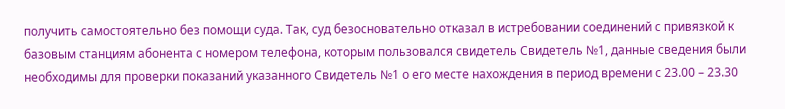получить самостоятельно без помощи суда. Так, суд безосновательно отказал в истребовании соединений с привязкой к базовым станциям абонента с номером телефона, которым пользовался свидетель Свидетель №1, данные сведения были необходимы для проверки показаний указанного Свидетель №1 о его месте нахождения в период времени с 23.00 – 23.30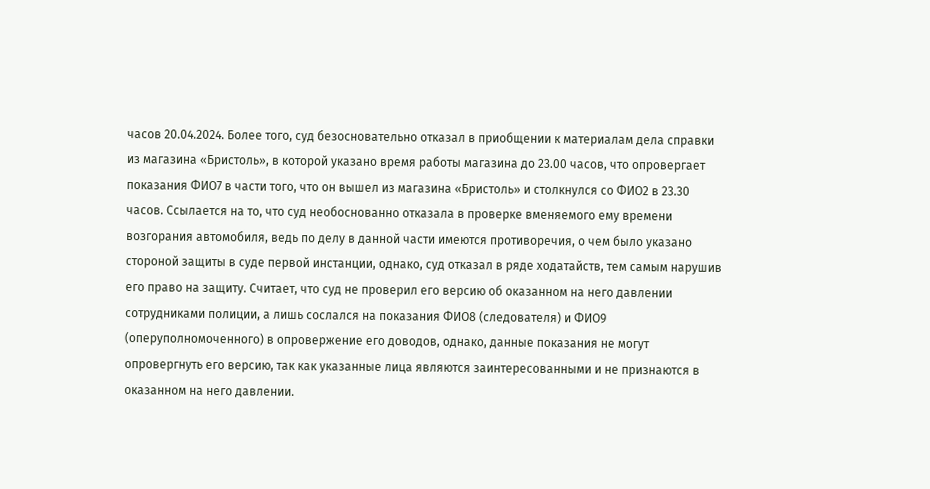часов 20.04.2024. Более того, суд безосновательно отказал в приобщении к материалам дела справки из магазина «Бристоль», в которой указано время работы магазина до 23.00 часов, что опровергает показания ФИО7 в части того, что он вышел из магазина «Бристоль» и столкнулся со ФИО2 в 23.30 часов. Ссылается на то, что суд необоснованно отказала в проверке вменяемого ему времени возгорания автомобиля, ведь по делу в данной части имеются противоречия, о чем было указано стороной защиты в суде первой инстанции, однако, суд отказал в ряде ходатайств, тем самым нарушив его право на защиту. Считает, что суд не проверил его версию об оказанном на него давлении сотрудниками полиции, а лишь сослался на показания ФИО8 (следователя) и ФИО9 (оперуполномоченного) в опровержение его доводов, однако, данные показания не могут опровергнуть его версию, так как указанные лица являются заинтересованными и не признаются в оказанном на него давлении.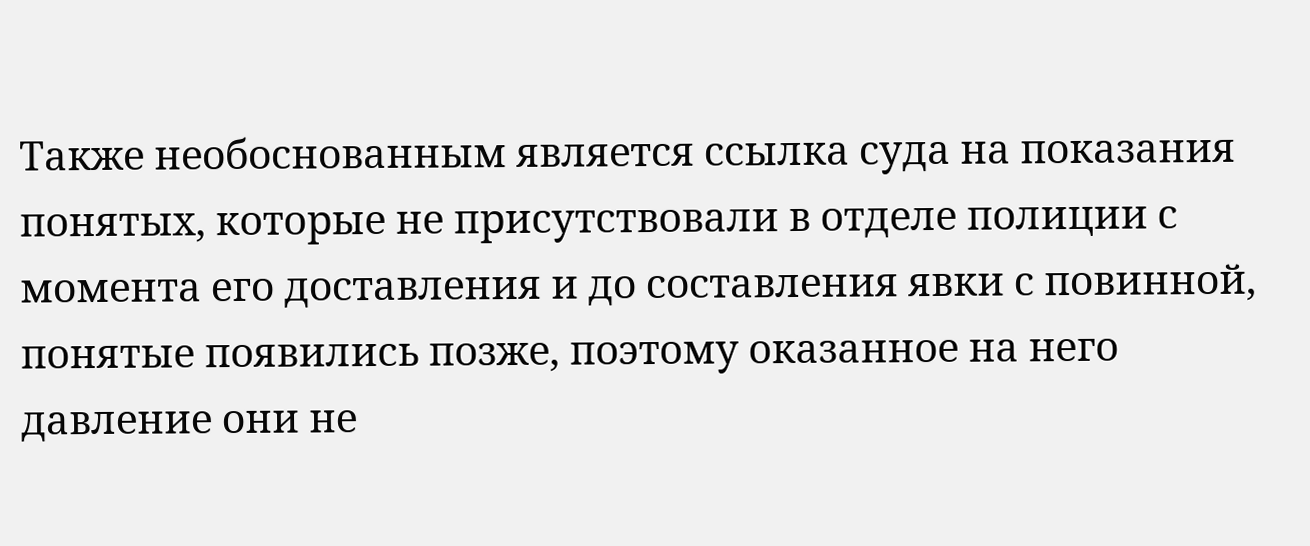Также необоснованным является ссылка суда на показания понятых, которые не присутствовали в отделе полиции с момента его доставления и до составления явки с повинной, понятые появились позже, поэтому оказанное на него давление они не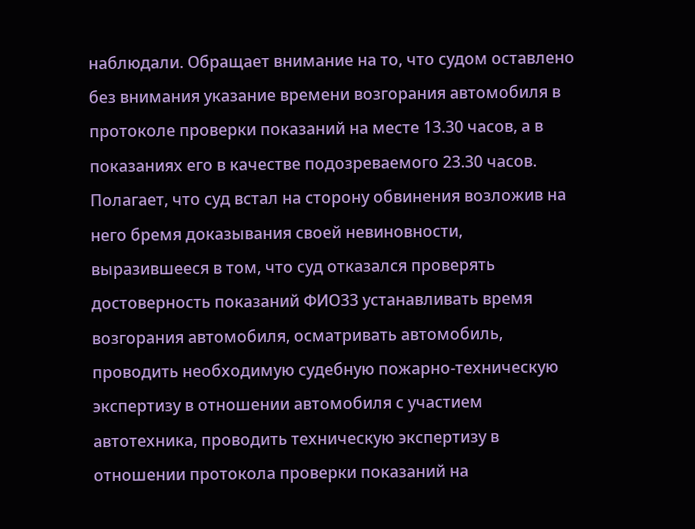наблюдали. Обращает внимание на то, что судом оставлено без внимания указание времени возгорания автомобиля в протоколе проверки показаний на месте 13.30 часов, а в показаниях его в качестве подозреваемого 23.30 часов. Полагает, что суд встал на сторону обвинения возложив на него бремя доказывания своей невиновности, выразившееся в том, что суд отказался проверять достоверность показаний ФИО33 устанавливать время возгорания автомобиля, осматривать автомобиль, проводить необходимую судебную пожарно-техническую экспертизу в отношении автомобиля с участием автотехника, проводить техническую экспертизу в отношении протокола проверки показаний на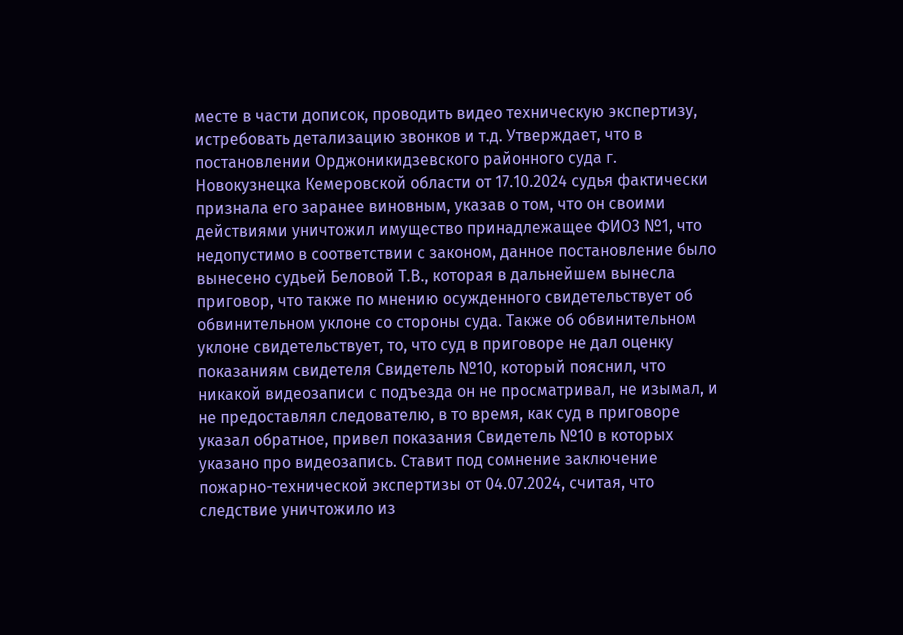месте в части дописок, проводить видео техническую экспертизу, истребовать детализацию звонков и т.д. Утверждает, что в постановлении Орджоникидзевского районного суда г. Новокузнецка Кемеровской области от 17.10.2024 судья фактически признала его заранее виновным, указав о том, что он своими действиями уничтожил имущество принадлежащее ФИО3 №1, что недопустимо в соответствии с законом, данное постановление было вынесено судьей Беловой Т.В., которая в дальнейшем вынесла приговор, что также по мнению осужденного свидетельствует об обвинительном уклоне со стороны суда. Также об обвинительном уклоне свидетельствует, то, что суд в приговоре не дал оценку показаниям свидетеля Свидетель №10, который пояснил, что никакой видеозаписи с подъезда он не просматривал, не изымал, и не предоставлял следователю, в то время, как суд в приговоре указал обратное, привел показания Свидетель №10 в которых указано про видеозапись. Ставит под сомнение заключение пожарно-технической экспертизы от 04.07.2024, считая, что следствие уничтожило из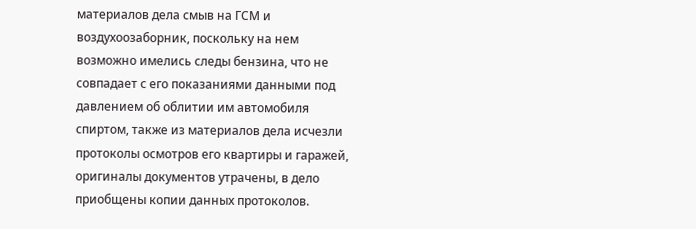материалов дела смыв на ГСМ и воздухоозаборник, поскольку на нем возможно имелись следы бензина, что не совпадает с его показаниями данными под давлением об облитии им автомобиля спиртом, также из материалов дела исчезли протоколы осмотров его квартиры и гаражей, оригиналы документов утрачены, в дело приобщены копии данных протоколов.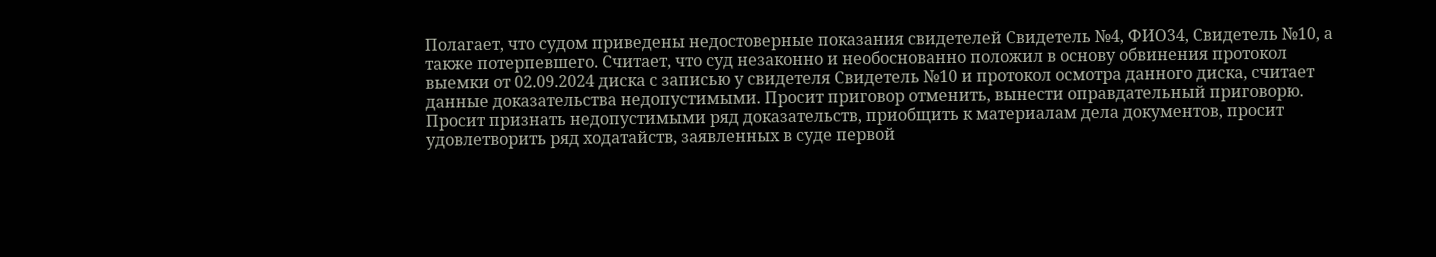Полагает, что судом приведены недостоверные показания свидетелей Свидетель №4, ФИО34, Свидетель №10, а также потерпевшего. Считает, что суд незаконно и необоснованно положил в основу обвинения протокол выемки от 02.09.2024 диска с записью у свидетеля Свидетель №10 и протокол осмотра данного диска, считает данные доказательства недопустимыми. Просит приговор отменить, вынести оправдательный приговорю. Просит признать недопустимыми ряд доказательств, приобщить к материалам дела документов, просит удовлетворить ряд ходатайств, заявленных в суде первой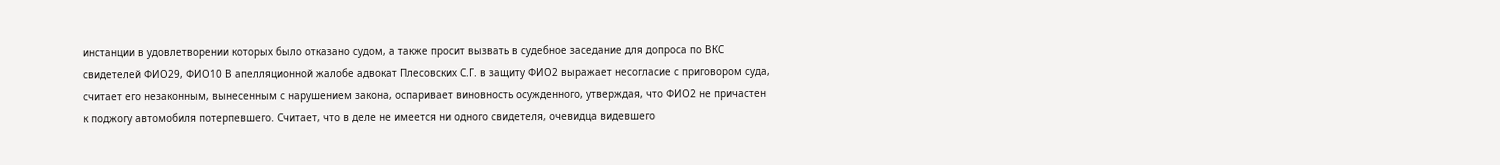инстанции в удовлетворении которых было отказано судом, а также просит вызвать в судебное заседание для допроса по ВКС свидетелей ФИО29, ФИО10 В апелляционной жалобе адвокат Плесовских С.Г. в защиту ФИО2 выражает несогласие с приговором суда, считает его незаконным, вынесенным с нарушением закона, оспаривает виновность осужденного, утверждая, что ФИО2 не причастен к поджогу автомобиля потерпевшего. Считает, что в деле не имеется ни одного свидетеля, очевидца видевшего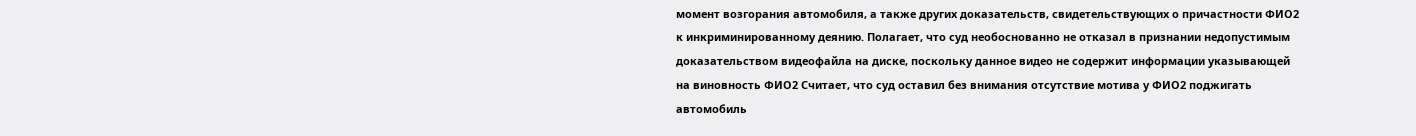момент возгорания автомобиля, а также других доказательств, свидетельствующих о причастности ФИО2 к инкриминированному деянию. Полагает, что суд необоснованно не отказал в признании недопустимым доказательством видеофайла на диске, поскольку данное видео не содержит информации указывающей на виновность ФИО2 Считает, что суд оставил без внимания отсутствие мотива у ФИО2 поджигать автомобиль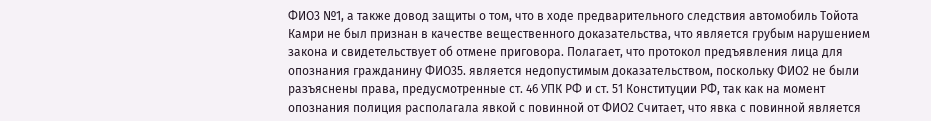ФИО3 №1, а также довод защиты о том, что в ходе предварительного следствия автомобиль Тойота Камри не был признан в качестве вещественного доказательства, что является грубым нарушением закона и свидетельствует об отмене приговора. Полагает, что протокол предъявления лица для опознания гражданину ФИО35. является недопустимым доказательством, поскольку ФИО2 не были разъяснены права, предусмотренные ст. 46 УПК РФ и ст. 51 Конституции РФ, так как на момент опознания полиция располагала явкой с повинной от ФИО2 Считает, что явка с повинной является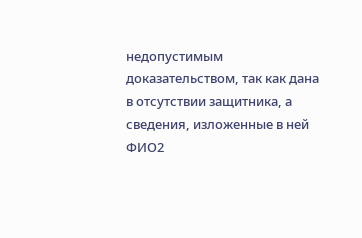недопустимым доказательством, так как дана в отсутствии защитника, а сведения, изложенные в ней ФИО2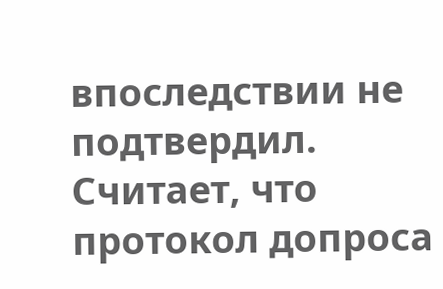впоследствии не подтвердил. Считает, что протокол допроса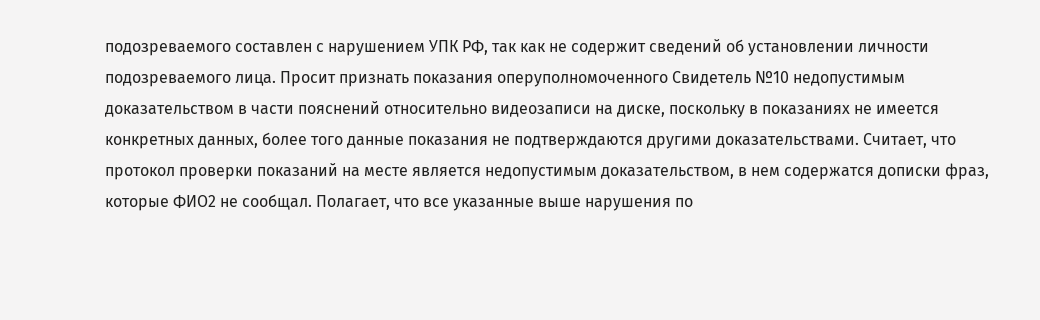подозреваемого составлен с нарушением УПК РФ, так как не содержит сведений об установлении личности подозреваемого лица. Просит признать показания оперуполномоченного Свидетель №10 недопустимым доказательством в части пояснений относительно видеозаписи на диске, поскольку в показаниях не имеется конкретных данных, более того данные показания не подтверждаются другими доказательствами. Считает, что протокол проверки показаний на месте является недопустимым доказательством, в нем содержатся дописки фраз, которые ФИО2 не сообщал. Полагает, что все указанные выше нарушения по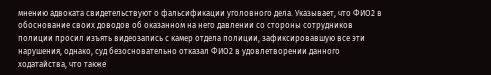мнению адвоката свидетельствуют о фальсификации уголовного дела. Указывает, что ФИО2 в обоснование своих доводов об оказанном на него давлении со стороны сотрудников полиции просил изъять видеозапись с камер отдела полиции, зафиксировавшую все эти нарушения, однако, суд безосновательно отказал ФИО2 в удовлетворении данного ходатайства, что также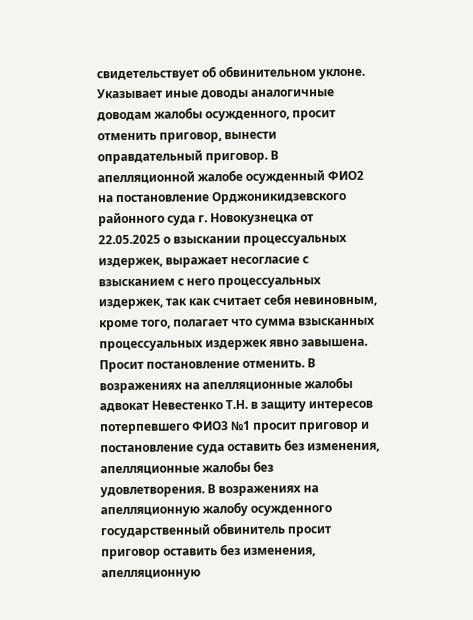свидетельствует об обвинительном уклоне. Указывает иные доводы аналогичные доводам жалобы осужденного, просит отменить приговор, вынести оправдательный приговор. В апелляционной жалобе осужденный ФИО2 на постановление Орджоникидзевского районного суда г. Новокузнецка от 22.05.2025 о взыскании процессуальных издержек, выражает несогласие с взысканием с него процессуальных издержек, так как считает себя невиновным, кроме того, полагает что сумма взысканных процессуальных издержек явно завышена. Просит постановление отменить. В возражениях на апелляционные жалобы адвокат Невестенко Т.Н. в защиту интересов потерпевшего ФИО3 №1 просит приговор и постановление суда оставить без изменения, апелляционные жалобы без удовлетворения. В возражениях на апелляционную жалобу осужденного государственный обвинитель просит приговор оставить без изменения, апелляционную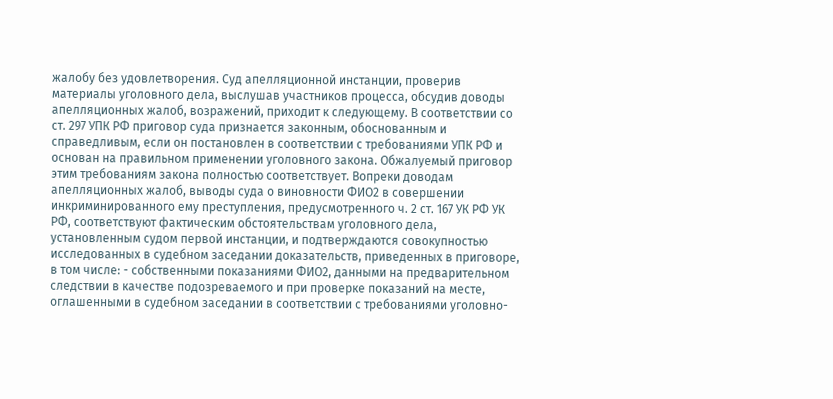жалобу без удовлетворения. Суд апелляционной инстанции, проверив материалы уголовного дела, выслушав участников процесса, обсудив доводы апелляционных жалоб, возражений, приходит к следующему. В соответствии со ст. 297 УПК РФ приговор суда признается законным, обоснованным и справедливым, если он постановлен в соответствии с требованиями УПК РФ и основан на правильном применении уголовного закона. Обжалуемый приговор этим требованиям закона полностью соответствует. Вопреки доводам апелляционных жалоб, выводы суда о виновности ФИО2 в совершении инкриминированного ему преступления, предусмотренного ч. 2 ст. 167 УК РФ УК РФ, соответствуют фактическим обстоятельствам уголовного дела, установленным судом первой инстанции, и подтверждаются совокупностью исследованных в судебном заседании доказательств, приведенных в приговоре, в том числе: - собственными показаниями ФИО2, данными на предварительном следствии в качестве подозреваемого и при проверке показаний на месте, оглашенными в судебном заседании в соответствии с требованиями уголовно-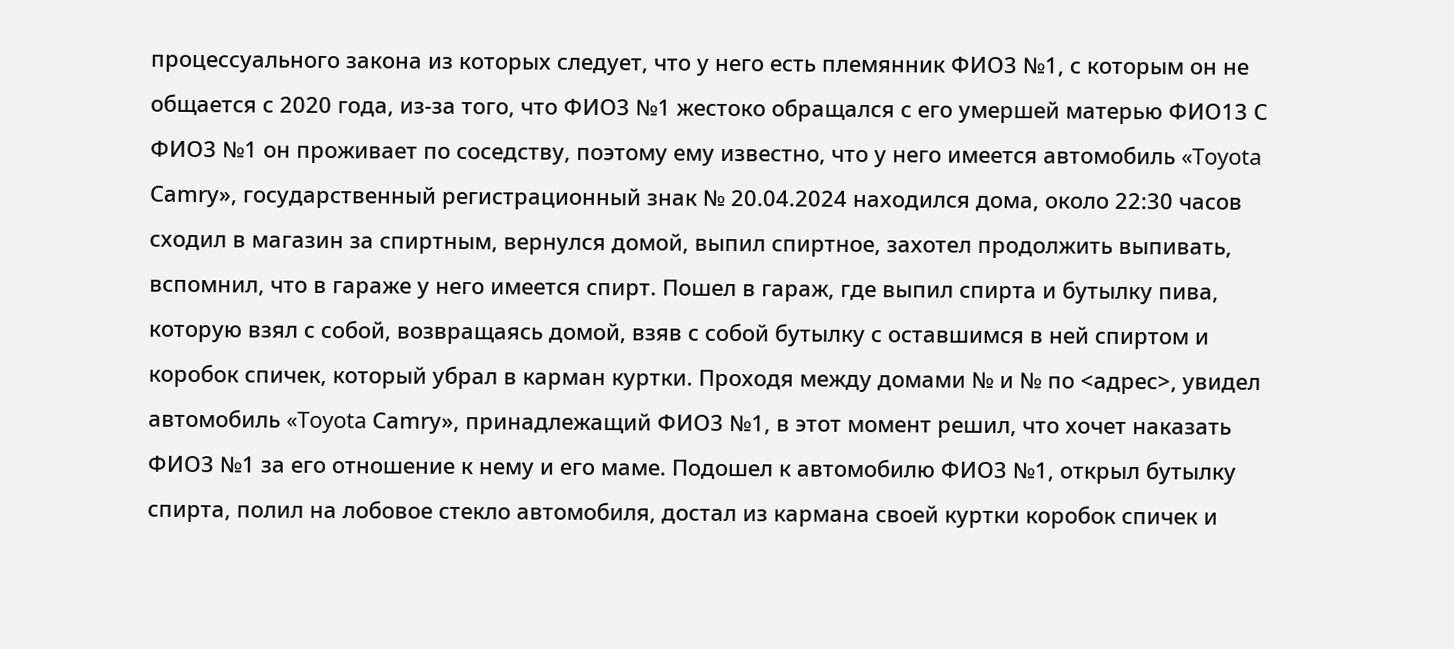процессуального закона из которых следует, что у него есть племянник ФИО3 №1, с которым он не общается с 2020 года, из-за того, что ФИО3 №1 жестоко обращался с его умершей матерью ФИО13 С ФИО3 №1 он проживает по соседству, поэтому ему известно, что у него имеется автомобиль «Toyota Саmrу», государственный регистрационный знак № 20.04.2024 находился дома, около 22:30 часов сходил в магазин за спиртным, вернулся домой, выпил спиртное, захотел продолжить выпивать, вспомнил, что в гараже у него имеется спирт. Пошел в гараж, где выпил спирта и бутылку пива, которую взял с собой, возвращаясь домой, взяв с собой бутылку с оставшимся в ней спиртом и коробок спичек, который убрал в карман куртки. Проходя между домами № и № по <адрес>, увидел автомобиль «Toyota Саmrу», принадлежащий ФИО3 №1, в этот момент решил, что хочет наказать ФИО3 №1 за его отношение к нему и его маме. Подошел к автомобилю ФИО3 №1, открыл бутылку спирта, полил на лобовое стекло автомобиля, достал из кармана своей куртки коробок спичек и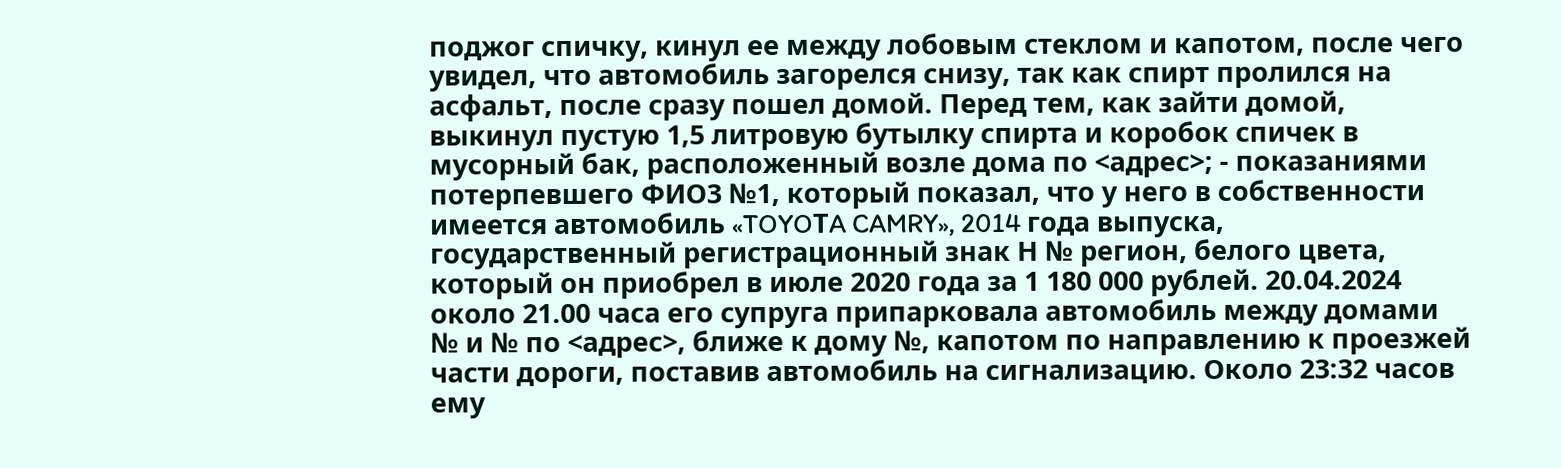поджог спичку, кинул ее между лобовым стеклом и капотом, после чего увидел, что автомобиль загорелся снизу, так как спирт пролился на асфальт, после сразу пошел домой. Перед тем, как зайти домой, выкинул пустую 1,5 литровую бутылку спирта и коробок спичек в мусорный бак, расположенный возле дома по <адрес>; - показаниями потерпевшего ФИО3 №1, который показал, что у него в собственности имеется автомобиль «TOYOТA CAMRY», 2014 года выпуска, государственный регистрационный знак Н № регион, белого цвета, который он приобрел в июле 2020 года за 1 180 000 рублей. 20.04.2024 около 21.00 часа его супруга припарковала автомобиль между домами № и № по <адрес>, ближе к дому №, капотом по направлению к проезжей части дороги, поставив автомобиль на сигнализацию. Около 23:32 часов ему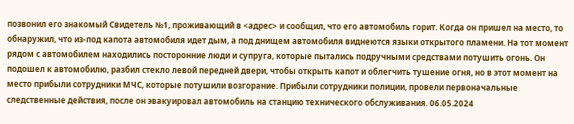позвонил его знакомый Свидетель №1, проживающий в <адрес> и сообщил, что его автомобиль горит. Когда он пришел на место, то обнаружил, что из-под капота автомобиля идет дым, а под днищем автомобиля виднеются языки открытого пламени. На тот момент рядом с автомобилем находились посторонние люди и супруга, которые пытались подручными средствами потушить огонь. Он подошел к автомобилю, разбил стекло левой передней двери, чтобы открыть капот и облегчить тушение огня, но в этот момент на место прибыли сотрудники МЧС, которые потушили возгорание. Прибыли сотрудники полиции, провели первоначальные следственные действия, после он эвакуировал автомобиль на станцию технического обслуживания. 06.05.2024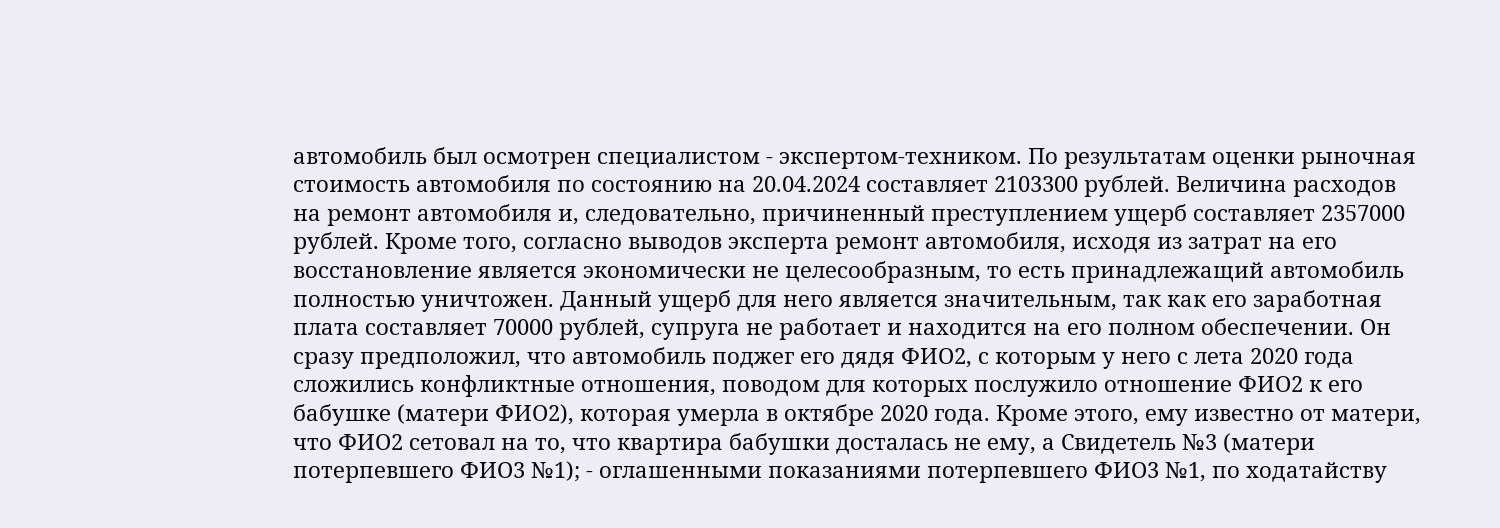автомобиль был осмотрен специалистом - экспертом-техником. По результатам оценки рыночная стоимость автомобиля по состоянию на 20.04.2024 составляет 2103300 рублей. Величина расходов на ремонт автомобиля и, следовательно, причиненный преступлением ущерб составляет 2357000 рублей. Кроме того, согласно выводов эксперта ремонт автомобиля, исходя из затрат на его восстановление является экономически не целесообразным, то есть принадлежащий автомобиль полностью уничтожен. Данный ущерб для него является значительным, так как его заработная плата составляет 70000 рублей, супруга не работает и находится на его полном обеспечении. Он сразу предположил, что автомобиль поджег его дядя ФИО2, с которым у него с лета 2020 года сложились конфликтные отношения, поводом для которых послужило отношение ФИО2 к его бабушке (матери ФИО2), которая умерла в октябре 2020 года. Кроме этого, ему известно от матери, что ФИО2 сетовал на то, что квартира бабушки досталась не ему, а Свидетель №3 (матери потерпевшего ФИО3 №1); - оглашенными показаниями потерпевшего ФИО3 №1, по ходатайству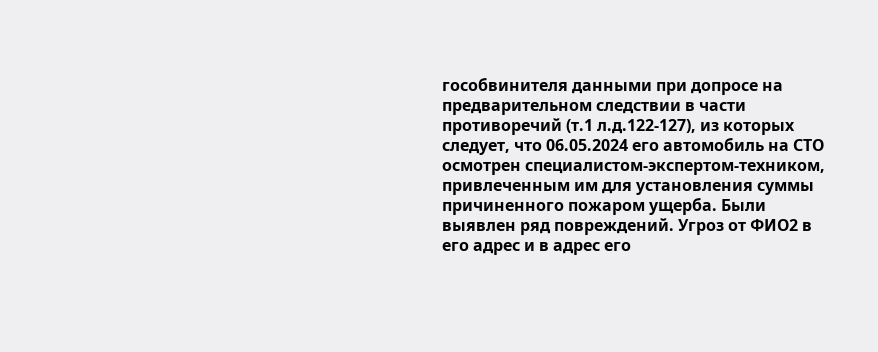гособвинителя данными при допросе на предварительном следствии в части противоречий (т.1 л.д.122-127), из которых следует, что 06.05.2024 его автомобиль на СТО осмотрен специалистом-экспертом-техником, привлеченным им для установления суммы причиненного пожаром ущерба. Были выявлен ряд повреждений. Угроз от ФИО2 в его адрес и в адрес его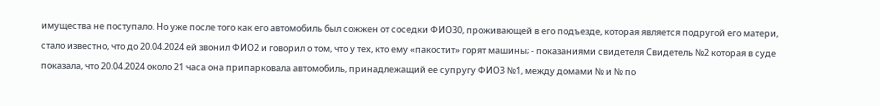имущества не поступало. Но уже после того как его автомобиль был сожжен от соседки ФИО30, проживающей в его подъезде, которая является подругой его матери, стало известно, что до 20.04.2024 ей звонил ФИО2 и говорил о том, что у тех, кто ему «пакостит» горят машины; - показаниями свидетеля Свидетель №2 которая в суде показала, что 20.04.2024 около 21 часа она припарковала автомобиль, принадлежащий ее супругу ФИО3 №1, между домами № и № по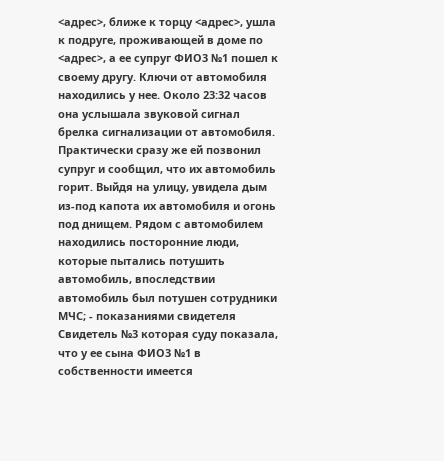<адрес>, ближе к торцу <адрес>, ушла к подруге, проживающей в доме по <адрес>, а ее супруг ФИО3 №1 пошел к своему другу. Ключи от автомобиля находились у нее. Около 23:32 часов она услышала звуковой сигнал брелка сигнализации от автомобиля. Практически сразу же ей позвонил супруг и сообщил, что их автомобиль горит. Выйдя на улицу, увидела дым из-под капота их автомобиля и огонь под днищем. Рядом с автомобилем находились посторонние люди, которые пытались потушить автомобиль, впоследствии автомобиль был потушен сотрудники МЧС; - показаниями свидетеля Свидетель №3 которая суду показала, что у ее сына ФИО3 №1 в собственности имеется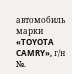автомобиль марки «TOYOTA CAMRY», г/н №.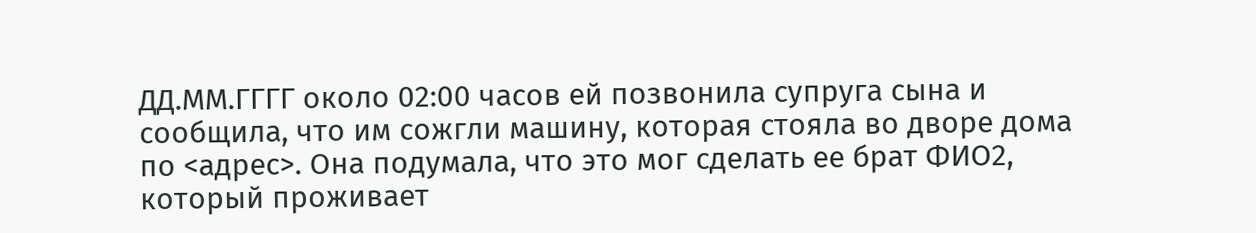ДД.ММ.ГГГГ около 02:00 часов ей позвонила супруга сына и сообщила, что им сожгли машину, которая стояла во дворе дома по <адрес>. Она подумала, что это мог сделать ее брат ФИО2, который проживает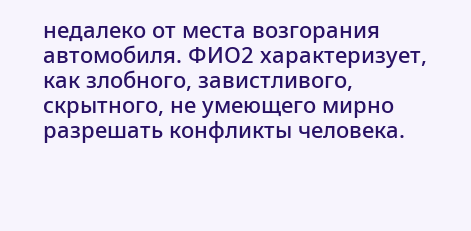недалеко от места возгорания автомобиля. ФИО2 характеризует, как злобного, завистливого, скрытного, не умеющего мирно разрешать конфликты человека.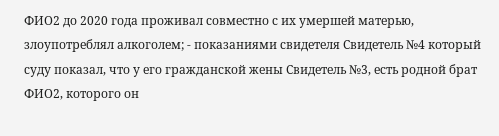ФИО2 до 2020 года проживал совместно с их умершей матерью, злоупотреблял алкоголем; - показаниями свидетеля Свидетель №4 который суду показал, что у его гражданской жены Свидетель №3, есть родной брат ФИО2, которого он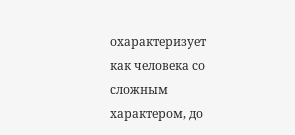охарактеризует как человека со сложным характером, до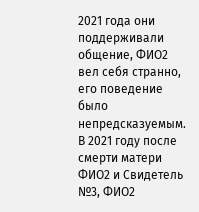2021 года они поддерживали общение, ФИО2 вел себя странно, его поведение было непредсказуемым. В 2021 году после смерти матери ФИО2 и Свидетель №3, ФИО2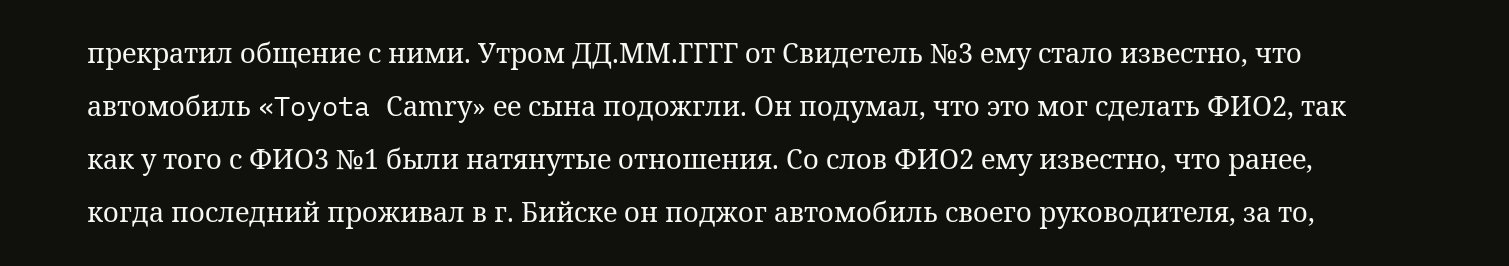прекратил общение с ними. Утром ДД.ММ.ГГГГ от Свидетель №3 ему стало известно, что автомобиль «Toyota Саmrу» ее сына подожгли. Он подумал, что это мог сделать ФИО2, так как у того с ФИО3 №1 были натянутые отношения. Со слов ФИО2 ему известно, что ранее, когда последний проживал в г. Бийске он поджог автомобиль своего руководителя, за то,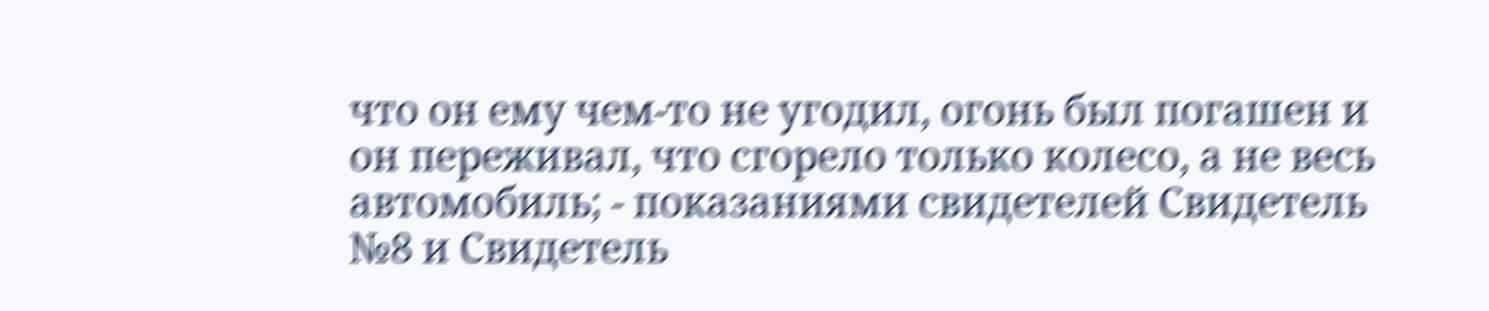что он ему чем-то не угодил, огонь был погашен и он переживал, что сгорело только колесо, а не весь автомобиль; - показаниями свидетелей Свидетель №8 и Свидетель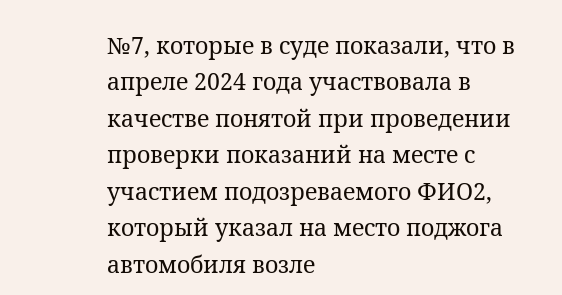№7, которые в суде показали, что в апреле 2024 года участвовала в качестве понятой при проведении проверки показаний на месте с участием подозреваемого ФИО2, который указал на место поджога автомобиля возле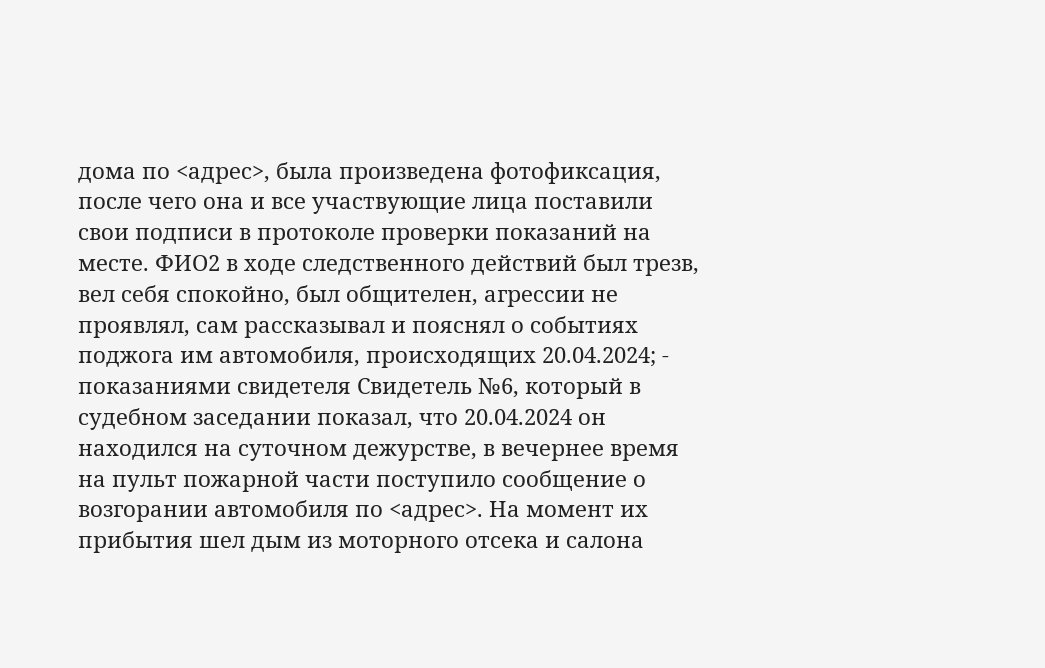дома по <адрес>, была произведена фотофиксация, после чего она и все участвующие лица поставили свои подписи в протоколе проверки показаний на месте. ФИО2 в ходе следственного действий был трезв, вел себя спокойно, был общителен, агрессии не проявлял, сам рассказывал и пояснял о событиях поджога им автомобиля, происходящих 20.04.2024; - показаниями свидетеля Свидетель №6, который в судебном заседании показал, что 20.04.2024 он находился на суточном дежурстве, в вечернее время на пульт пожарной части поступило сообщение о возгорании автомобиля по <адрес>. На момент их прибытия шел дым из моторного отсека и салона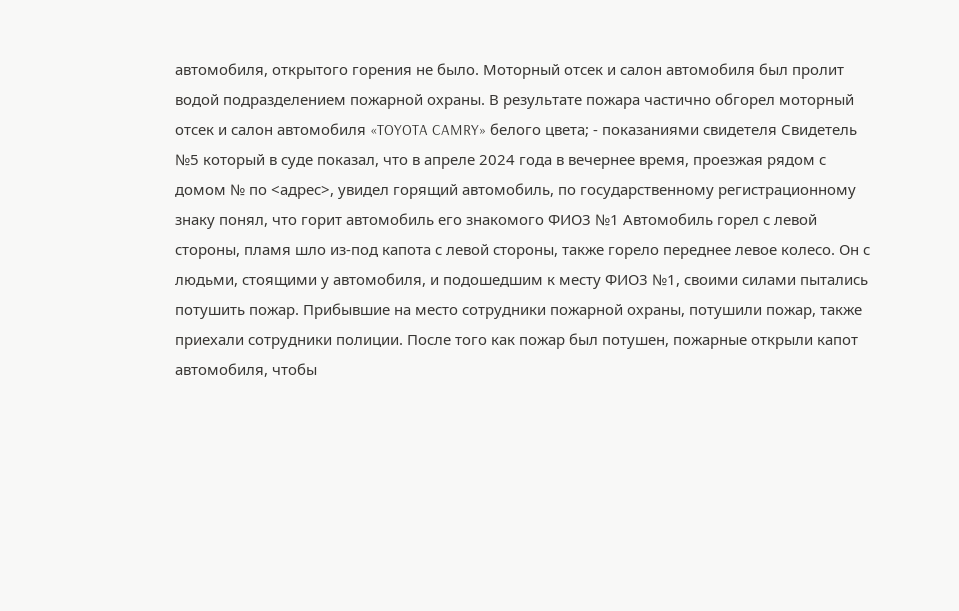автомобиля, открытого горения не было. Моторный отсек и салон автомобиля был пролит водой подразделением пожарной охраны. В результате пожара частично обгорел моторный отсек и салон автомобиля «TOYOTA CAMRY» белого цвета; - показаниями свидетеля Свидетель №5 который в суде показал, что в апреле 2024 года в вечернее время, проезжая рядом с домом № по <адрес>, увидел горящий автомобиль, по государственному регистрационному знаку понял, что горит автомобиль его знакомого ФИО3 №1 Автомобиль горел с левой стороны, пламя шло из-под капота с левой стороны, также горело переднее левое колесо. Он с людьми, стоящими у автомобиля, и подошедшим к месту ФИО3 №1, своими силами пытались потушить пожар. Прибывшие на место сотрудники пожарной охраны, потушили пожар, также приехали сотрудники полиции. После того как пожар был потушен, пожарные открыли капот автомобиля, чтобы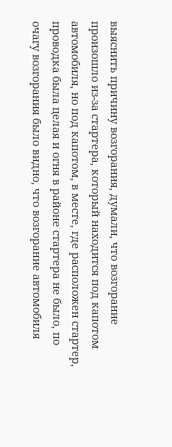выяснить причину возгорания, думали, что возгорание произошло из-за стартера, который находится под капотом автомобиля, но под капотом, в месте, где расположен стартер, проводка была целая и огня в районе стартера не было, по очагу возгорания было видно, что возгорание автомобиля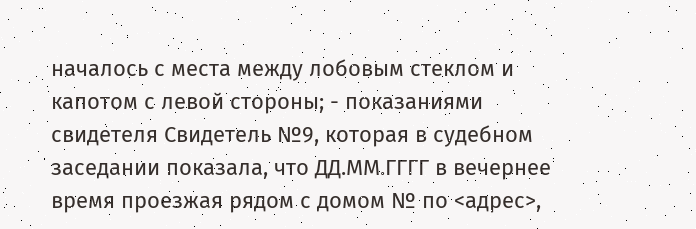началось с места между лобовым стеклом и капотом с левой стороны; - показаниями свидетеля Свидетель №9, которая в судебном заседании показала, что ДД.ММ.ГГГГ в вечернее время проезжая рядом с домом № по <адрес>,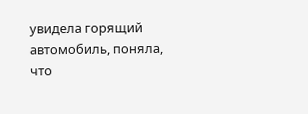увидела горящий автомобиль, поняла, что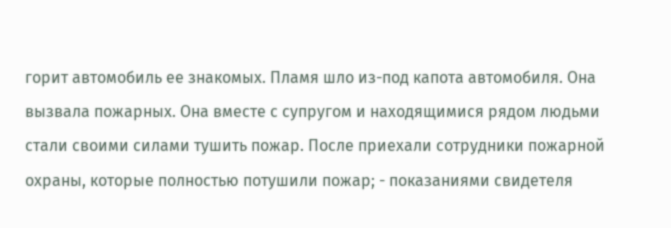горит автомобиль ее знакомых. Пламя шло из-под капота автомобиля. Она вызвала пожарных. Она вместе с супругом и находящимися рядом людьми стали своими силами тушить пожар. После приехали сотрудники пожарной охраны, которые полностью потушили пожар; - показаниями свидетеля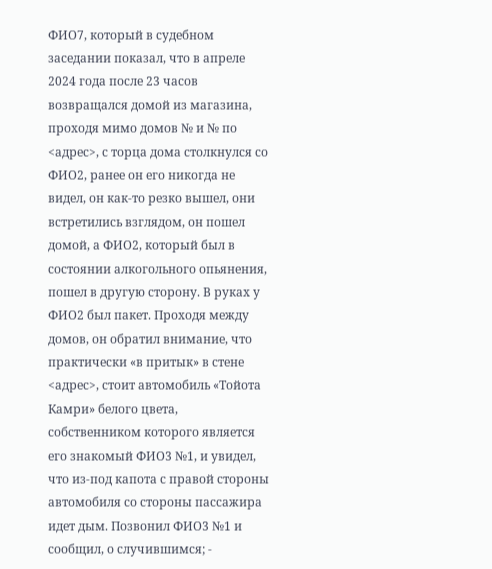ФИО7, который в судебном заседании показал, что в апреле 2024 года после 23 часов возвращался домой из магазина, проходя мимо домов № и № по <адрес>, с торца дома столкнулся со ФИО2, ранее он его никогда не видел, он как-то резко вышел, они встретились взглядом, он пошел домой, а ФИО2, который был в состоянии алкогольного опьянения, пошел в другую сторону. В руках у ФИО2 был пакет. Проходя между домов, он обратил внимание, что практически «в притык» в стене <адрес>, стоит автомобиль «Тойота Камри» белого цвета, собственником которого является его знакомый ФИО3 №1, и увидел, что из-под капота с правой стороны автомобиля со стороны пассажира идет дым. Позвонил ФИО3 №1 и сообщил, о случившимся; -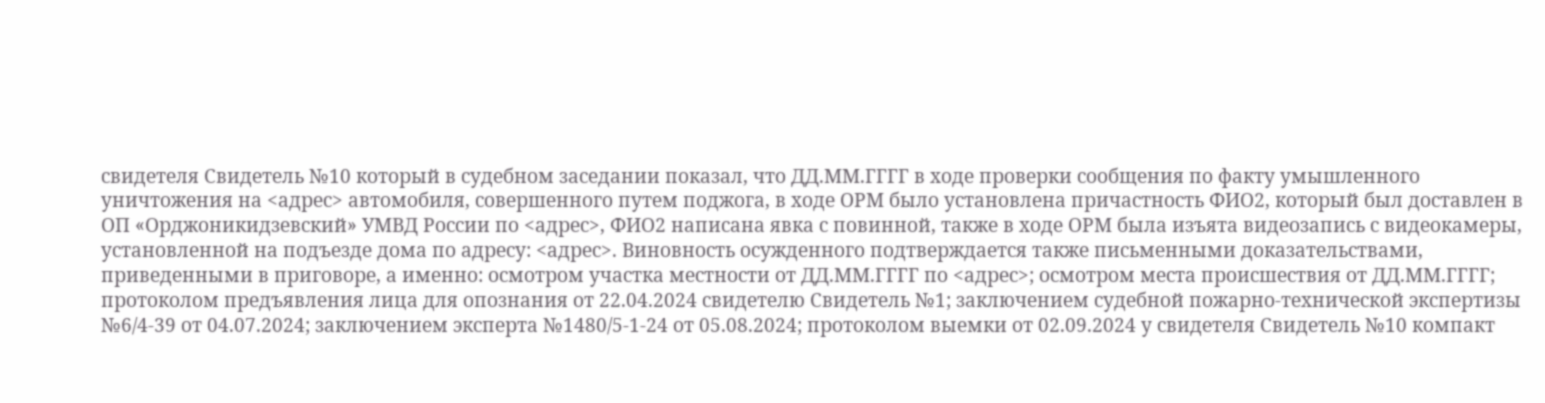свидетеля Свидетель №10 который в судебном заседании показал, что ДД.ММ.ГГГГ в ходе проверки сообщения по факту умышленного уничтожения на <адрес> автомобиля, совершенного путем поджога, в ходе ОРМ было установлена причастность ФИО2, который был доставлен в ОП «Орджоникидзевский» УМВД России по <адрес>, ФИО2 написана явка с повинной, также в ходе ОРМ была изъята видеозапись с видеокамеры, установленной на подъезде дома по адресу: <адрес>. Виновность осужденного подтверждается также письменными доказательствами, приведенными в приговоре, а именно: осмотром участка местности от ДД.ММ.ГГГГ по <адрес>; осмотром места происшествия от ДД.ММ.ГГГГ; протоколом предъявления лица для опознания от 22.04.2024 свидетелю Свидетель №1; заключением судебной пожарно-технической экспертизы №6/4-39 от 04.07.2024; заключением эксперта №1480/5-1-24 от 05.08.2024; протоколом выемки от 02.09.2024 у свидетеля Свидетель №10 компакт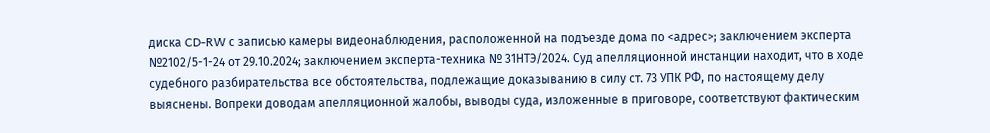диска CD-RW с записью камеры видеонаблюдения, расположенной на подъезде дома по <адрес>; заключением эксперта №2102/5-1-24 от 29.10.2024; заключением эксперта-техника № 31НТЭ/2024. Суд апелляционной инстанции находит, что в ходе судебного разбирательства все обстоятельства, подлежащие доказыванию в силу ст. 73 УПК РФ, по настоящему делу выяснены. Вопреки доводам апелляционной жалобы, выводы суда, изложенные в приговоре, соответствуют фактическим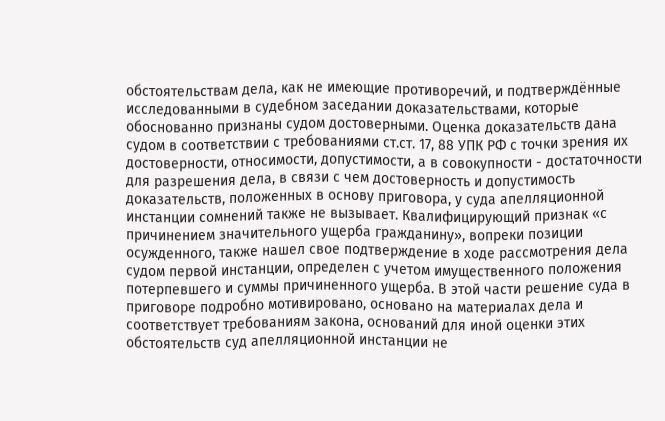обстоятельствам дела, как не имеющие противоречий, и подтверждённые исследованными в судебном заседании доказательствами, которые обоснованно признаны судом достоверными. Оценка доказательств дана судом в соответствии с требованиями ст.ст. 17, 88 УПК РФ с точки зрения их достоверности, относимости, допустимости, а в совокупности - достаточности для разрешения дела, в связи с чем достоверность и допустимость доказательств, положенных в основу приговора, у суда апелляционной инстанции сомнений также не вызывает. Квалифицирующий признак «с причинением значительного ущерба гражданину», вопреки позиции осужденного, также нашел свое подтверждение в ходе рассмотрения дела судом первой инстанции, определен с учетом имущественного положения потерпевшего и суммы причиненного ущерба. В этой части решение суда в приговоре подробно мотивировано, основано на материалах дела и соответствует требованиям закона, оснований для иной оценки этих обстоятельств суд апелляционной инстанции не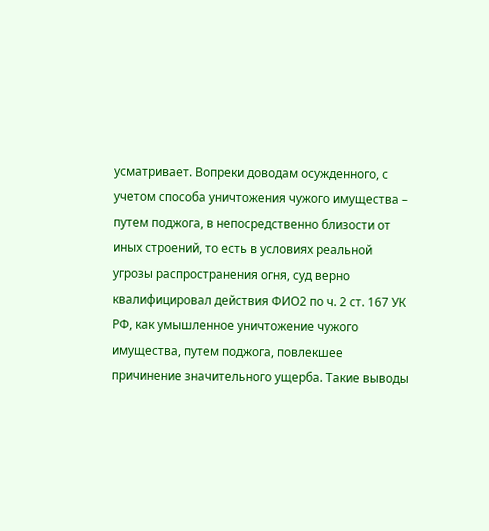усматривает. Вопреки доводам осужденного, с учетом способа уничтожения чужого имущества – путем поджога, в непосредственно близости от иных строений, то есть в условиях реальной угрозы распространения огня, суд верно квалифицировал действия ФИО2 по ч. 2 ст. 167 УК РФ, как умышленное уничтожение чужого имущества, путем поджога, повлекшее причинение значительного ущерба. Такие выводы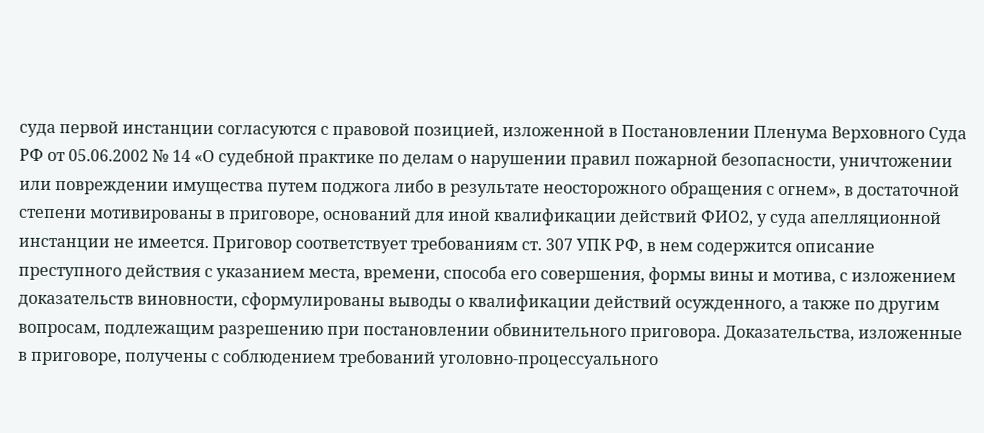суда первой инстанции согласуются с правовой позицией, изложенной в Постановлении Пленума Верховного Суда РФ от 05.06.2002 № 14 «О судебной практике по делам о нарушении правил пожарной безопасности, уничтожении или повреждении имущества путем поджога либо в результате неосторожного обращения с огнем», в достаточной степени мотивированы в приговоре, оснований для иной квалификации действий ФИО2, у суда апелляционной инстанции не имеется. Приговор соответствует требованиям ст. 307 УПК РФ, в нем содержится описание преступного действия с указанием места, времени, способа его совершения, формы вины и мотива, с изложением доказательств виновности, сформулированы выводы о квалификации действий осужденного, а также по другим вопросам, подлежащим разрешению при постановлении обвинительного приговора. Доказательства, изложенные в приговоре, получены с соблюдением требований уголовно-процессуального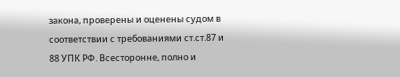закона, проверены и оценены судом в соответствии с требованиями ст.ст.87 и 88 УПК РФ. Всесторонне, полно и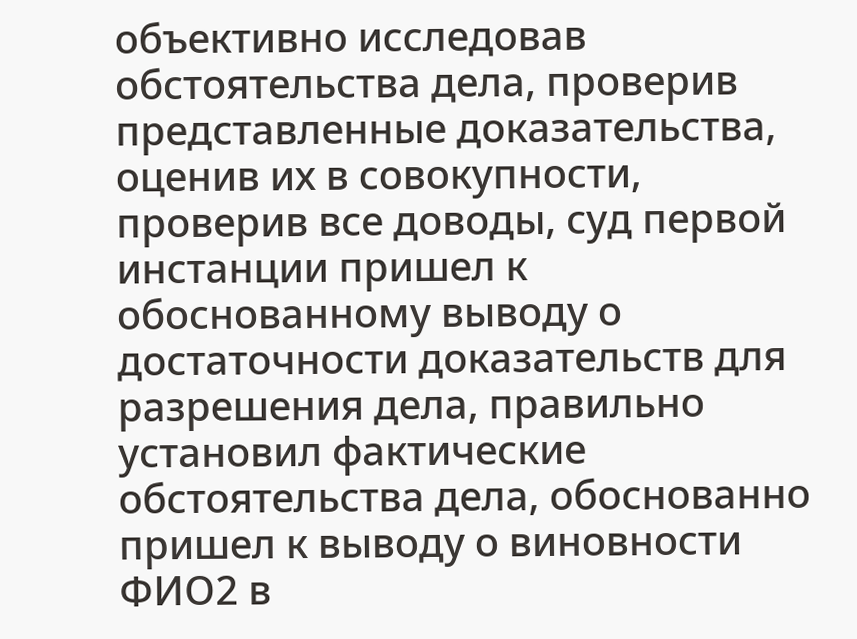объективно исследовав обстоятельства дела, проверив представленные доказательства, оценив их в совокупности, проверив все доводы, суд первой инстанции пришел к обоснованному выводу о достаточности доказательств для разрешения дела, правильно установил фактические обстоятельства дела, обоснованно пришел к выводу о виновности ФИО2 в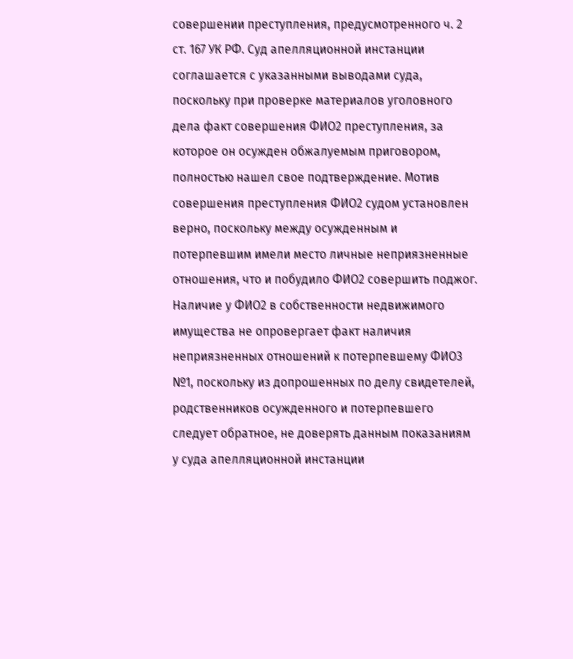совершении преступления, предусмотренного ч. 2 ст. 167 УК РФ. Суд апелляционной инстанции соглашается с указанными выводами суда, поскольку при проверке материалов уголовного дела факт совершения ФИО2 преступления, за которое он осужден обжалуемым приговором, полностью нашел свое подтверждение. Мотив совершения преступления ФИО2 судом установлен верно, поскольку между осужденным и потерпевшим имели место личные неприязненные отношения, что и побудило ФИО2 совершить поджог. Наличие у ФИО2 в собственности недвижимого имущества не опровергает факт наличия неприязненных отношений к потерпевшему ФИО3 №1, поскольку из допрошенных по делу свидетелей, родственников осужденного и потерпевшего следует обратное, не доверять данным показаниям у суда апелляционной инстанции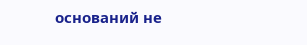оснований не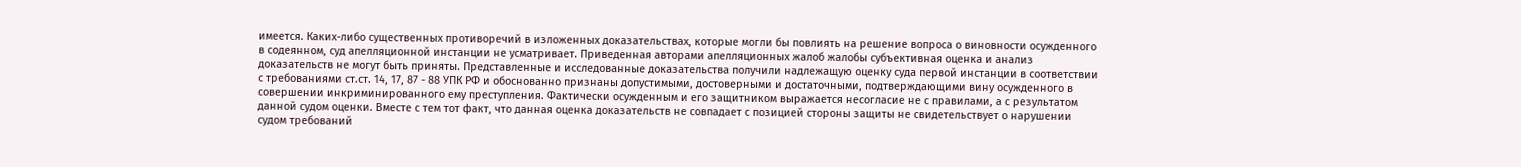имеется. Каких-либо существенных противоречий в изложенных доказательствах, которые могли бы повлиять на решение вопроса о виновности осужденного в содеянном, суд апелляционной инстанции не усматривает. Приведенная авторами апелляционных жалоб жалобы субъективная оценка и анализ доказательств не могут быть приняты. Представленные и исследованные доказательства получили надлежащую оценку суда первой инстанции в соответствии с требованиями ст.ст. 14, 17, 87 - 88 УПК РФ и обоснованно признаны допустимыми, достоверными и достаточными, подтверждающими вину осужденного в совершении инкриминированного ему преступления. Фактически осужденным и его защитником выражается несогласие не с правилами, а с результатом данной судом оценки. Вместе с тем тот факт, что данная оценка доказательств не совпадает с позицией стороны защиты не свидетельствует о нарушении судом требований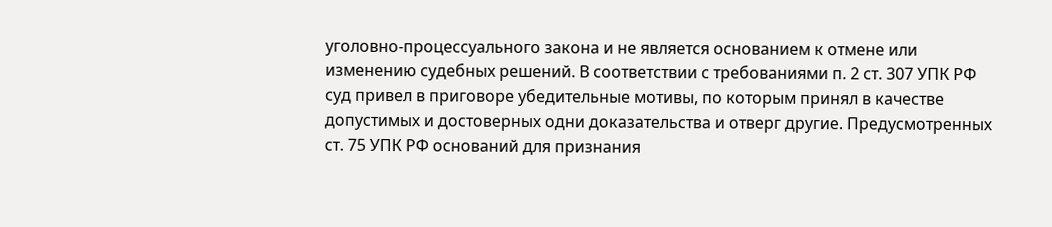уголовно-процессуального закона и не является основанием к отмене или изменению судебных решений. В соответствии с требованиями п. 2 ст. 307 УПК РФ суд привел в приговоре убедительные мотивы, по которым принял в качестве допустимых и достоверных одни доказательства и отверг другие. Предусмотренных ст. 75 УПК РФ оснований для признания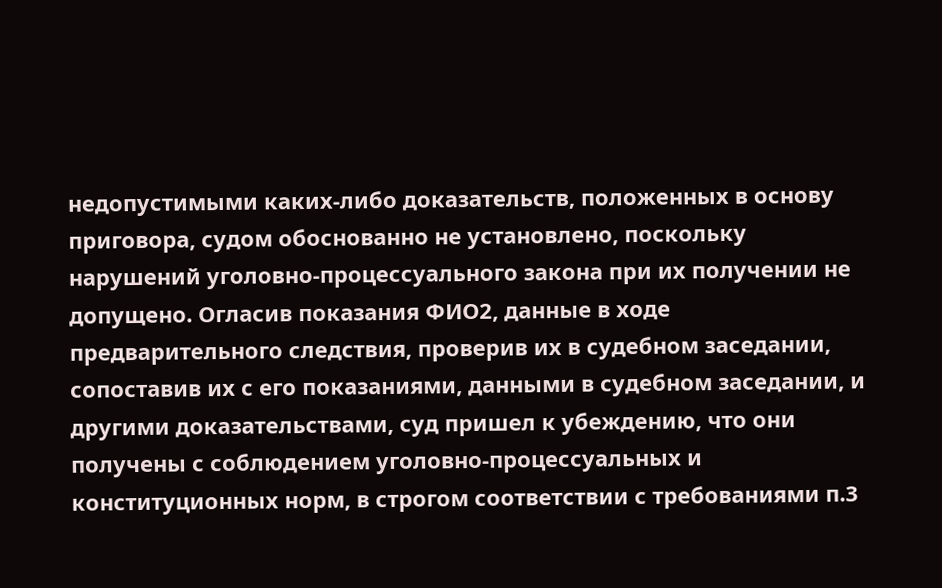недопустимыми каких-либо доказательств, положенных в основу приговора, судом обоснованно не установлено, поскольку нарушений уголовно-процессуального закона при их получении не допущено. Огласив показания ФИО2, данные в ходе предварительного следствия, проверив их в судебном заседании, сопоставив их с его показаниями, данными в судебном заседании, и другими доказательствами, суд пришел к убеждению, что они получены с соблюдением уголовно-процессуальных и конституционных норм, в строгом соответствии с требованиями п.3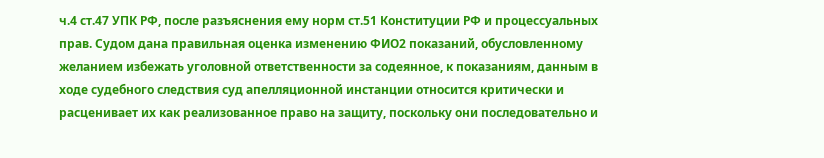ч.4 ст.47 УПК РФ, после разъяснения ему норм ст.51 Конституции РФ и процессуальных прав. Судом дана правильная оценка изменению ФИО2 показаний, обусловленному желанием избежать уголовной ответственности за содеянное, к показаниям, данным в ходе судебного следствия суд апелляционной инстанции относится критически и расценивает их как реализованное право на защиту, поскольку они последовательно и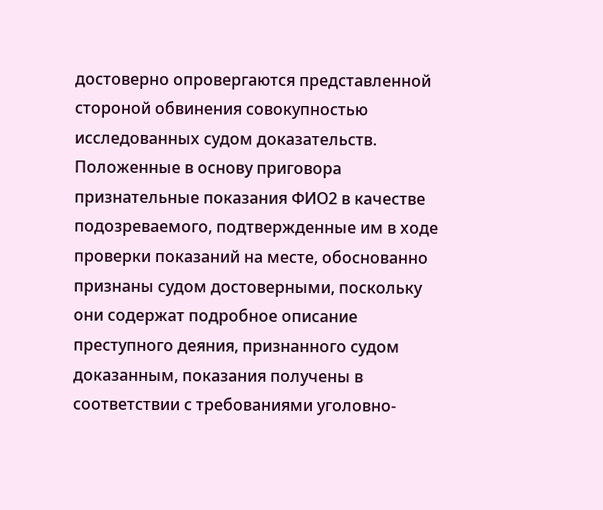достоверно опровергаются представленной стороной обвинения совокупностью исследованных судом доказательств. Положенные в основу приговора признательные показания ФИО2 в качестве подозреваемого, подтвержденные им в ходе проверки показаний на месте, обоснованно признаны судом достоверными, поскольку они содержат подробное описание преступного деяния, признанного судом доказанным, показания получены в соответствии с требованиями уголовно-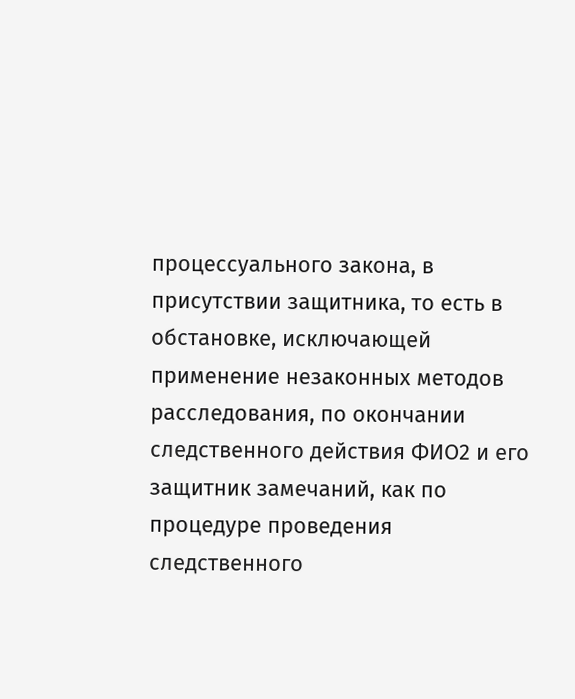процессуального закона, в присутствии защитника, то есть в обстановке, исключающей применение незаконных методов расследования, по окончании следственного действия ФИО2 и его защитник замечаний, как по процедуре проведения следственного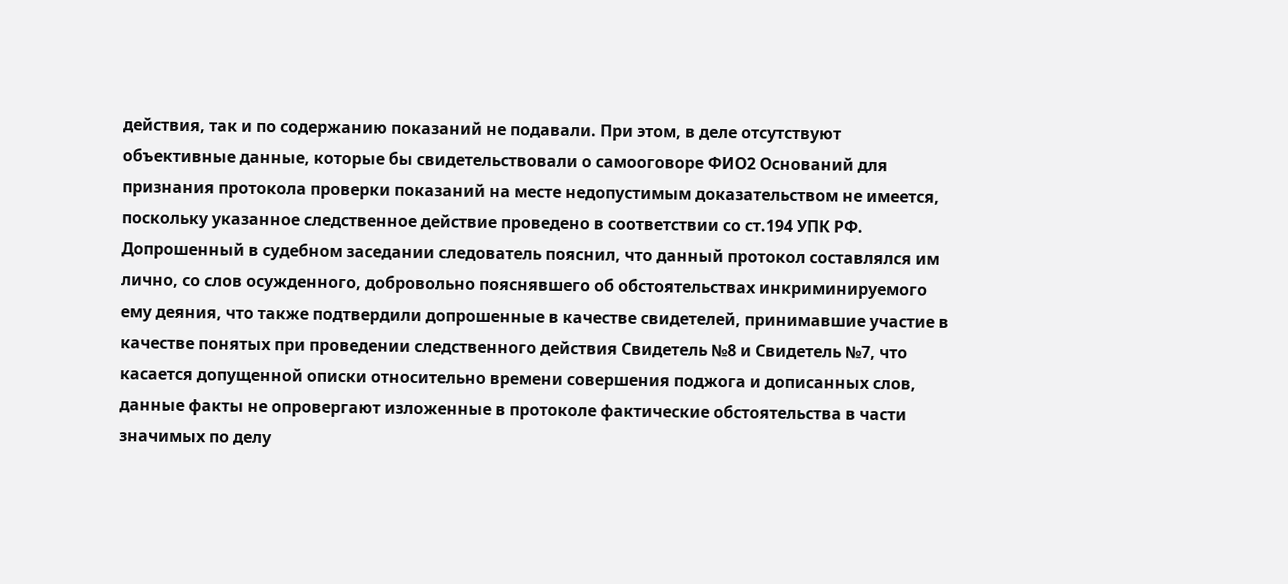действия, так и по содержанию показаний не подавали. При этом, в деле отсутствуют объективные данные, которые бы свидетельствовали о самооговоре ФИО2 Оснований для признания протокола проверки показаний на месте недопустимым доказательством не имеется, поскольку указанное следственное действие проведено в соответствии со ст.194 УПК РФ. Допрошенный в судебном заседании следователь пояснил, что данный протокол составлялся им лично, со слов осужденного, добровольно пояснявшего об обстоятельствах инкриминируемого ему деяния, что также подтвердили допрошенные в качестве свидетелей, принимавшие участие в качестве понятых при проведении следственного действия Свидетель №8 и Свидетель №7, что касается допущенной описки относительно времени совершения поджога и дописанных слов, данные факты не опровергают изложенные в протоколе фактические обстоятельства в части значимых по делу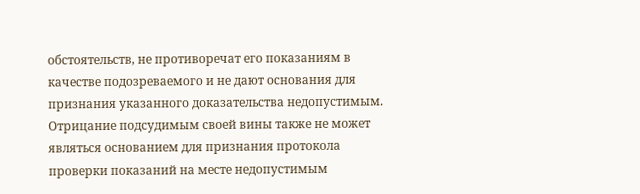обстоятельств, не противоречат его показаниям в качестве подозреваемого и не дают основания для признания указанного доказательства недопустимым. Отрицание подсудимым своей вины также не может являться основанием для признания протокола проверки показаний на месте недопустимым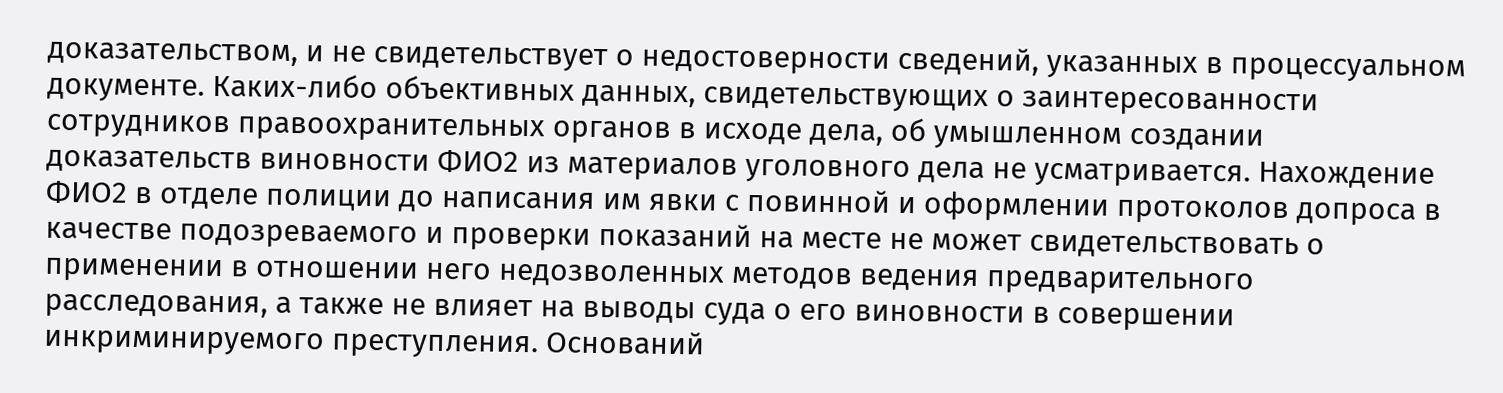доказательством, и не свидетельствует о недостоверности сведений, указанных в процессуальном документе. Каких-либо объективных данных, свидетельствующих о заинтересованности сотрудников правоохранительных органов в исходе дела, об умышленном создании доказательств виновности ФИО2 из материалов уголовного дела не усматривается. Нахождение ФИО2 в отделе полиции до написания им явки с повинной и оформлении протоколов допроса в качестве подозреваемого и проверки показаний на месте не может свидетельствовать о применении в отношении него недозволенных методов ведения предварительного расследования, а также не влияет на выводы суда о его виновности в совершении инкриминируемого преступления. Оснований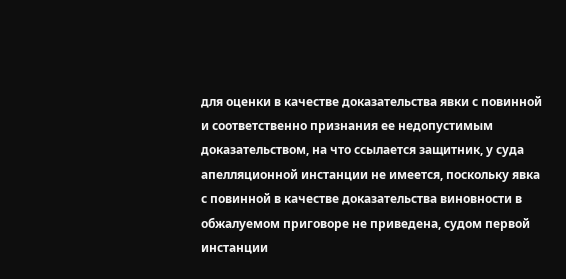для оценки в качестве доказательства явки с повинной и соответственно признания ее недопустимым доказательством, на что ссылается защитник, у суда апелляционной инстанции не имеется, поскольку явка с повинной в качестве доказательства виновности в обжалуемом приговоре не приведена, судом первой инстанции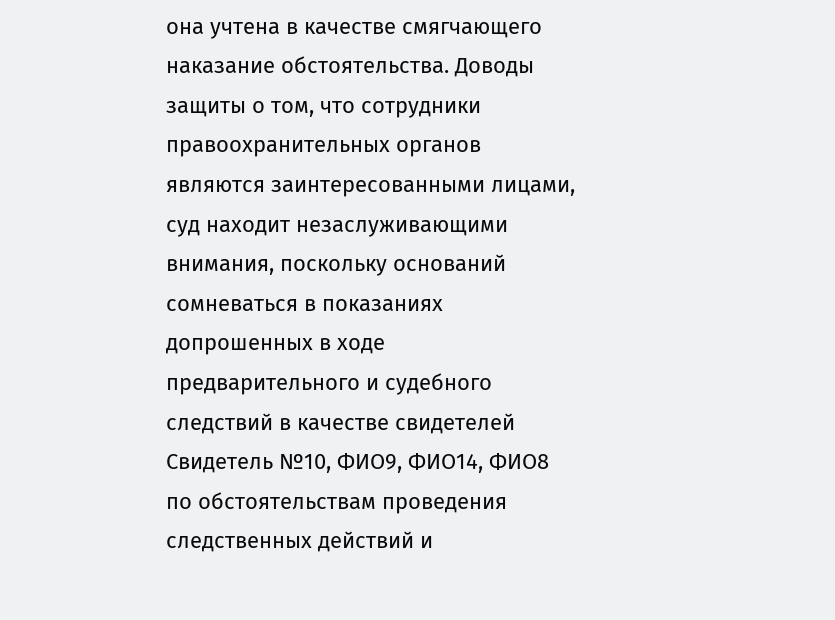она учтена в качестве смягчающего наказание обстоятельства. Доводы защиты о том, что сотрудники правоохранительных органов являются заинтересованными лицами, суд находит незаслуживающими внимания, поскольку оснований сомневаться в показаниях допрошенных в ходе предварительного и судебного следствий в качестве свидетелей Свидетель №10, ФИО9, ФИО14, ФИО8 по обстоятельствам проведения следственных действий и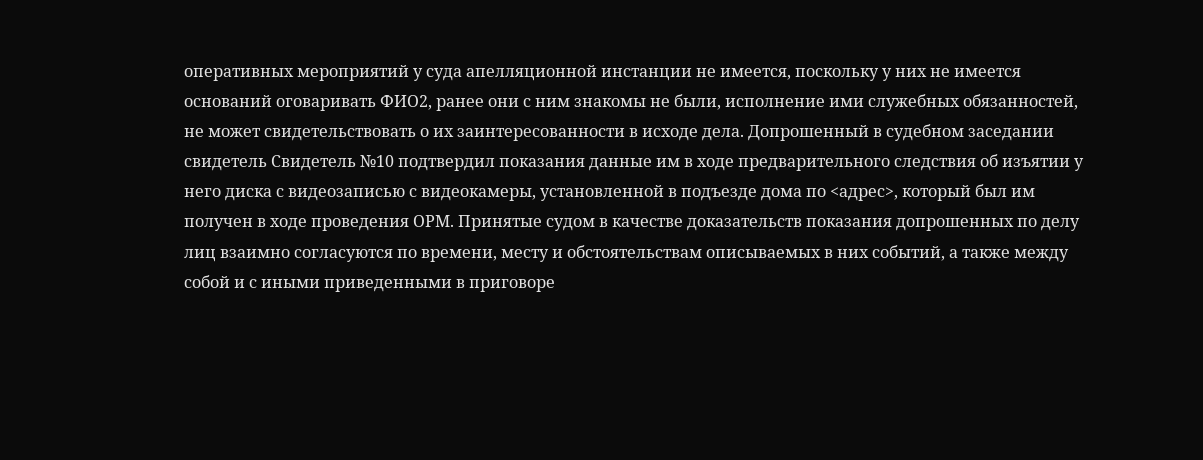оперативных мероприятий у суда апелляционной инстанции не имеется, поскольку у них не имеется оснований оговаривать ФИО2, ранее они с ним знакомы не были, исполнение ими служебных обязанностей, не может свидетельствовать о их заинтересованности в исходе дела. Допрошенный в судебном заседании свидетель Свидетель №10 подтвердил показания данные им в ходе предварительного следствия об изъятии у него диска с видеозаписью с видеокамеры, установленной в подъезде дома по <адрес>, который был им получен в ходе проведения ОРМ. Принятые судом в качестве доказательств показания допрошенных по делу лиц взаимно согласуются по времени, месту и обстоятельствам описываемых в них событий, а также между собой и с иными приведенными в приговоре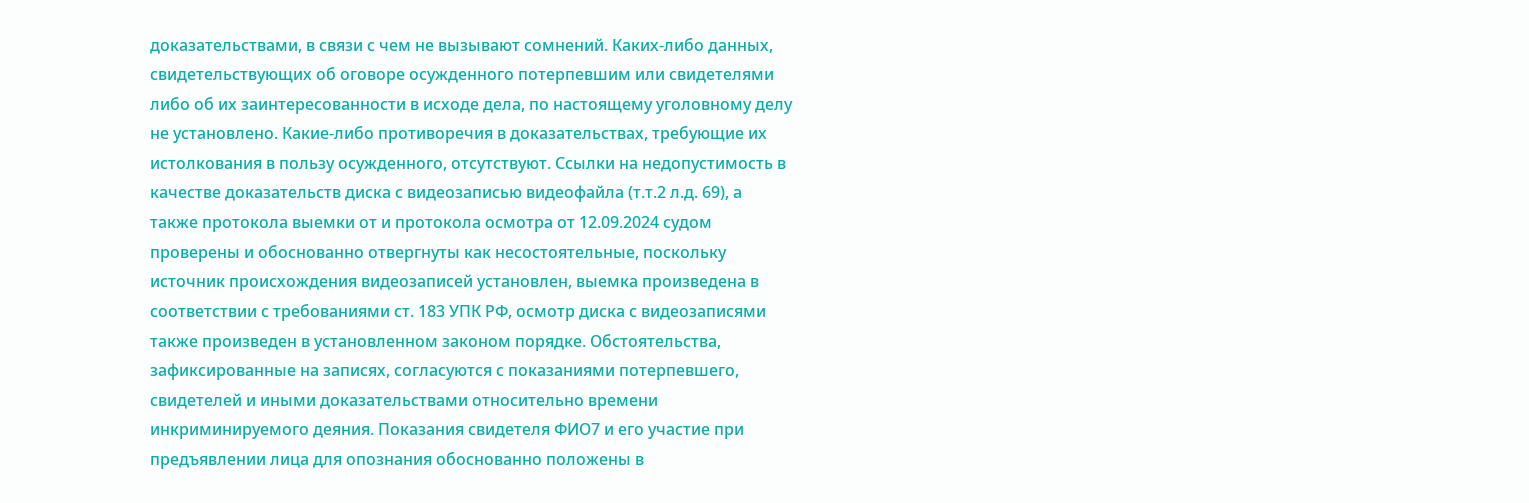доказательствами, в связи с чем не вызывают сомнений. Каких-либо данных, свидетельствующих об оговоре осужденного потерпевшим или свидетелями либо об их заинтересованности в исходе дела, по настоящему уголовному делу не установлено. Какие-либо противоречия в доказательствах, требующие их истолкования в пользу осужденного, отсутствуют. Ссылки на недопустимость в качестве доказательств диска с видеозаписью видеофайла (т.т.2 л.д. 69), а также протокола выемки от и протокола осмотра от 12.09.2024 судом проверены и обоснованно отвергнуты как несостоятельные, поскольку источник происхождения видеозаписей установлен, выемка произведена в соответствии с требованиями ст. 183 УПК РФ, осмотр диска с видеозаписями также произведен в установленном законом порядке. Обстоятельства, зафиксированные на записях, согласуются с показаниями потерпевшего, свидетелей и иными доказательствами относительно времени инкриминируемого деяния. Показания свидетеля ФИО7 и его участие при предъявлении лица для опознания обоснованно положены в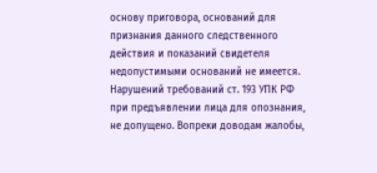основу приговора, оснований для признания данного следственного действия и показаний свидетеля недопустимыми оснований не имеется. Нарушений требований ст. 193 УПК РФ при предъявлении лица для опознания, не допущено. Вопреки доводам жалобы,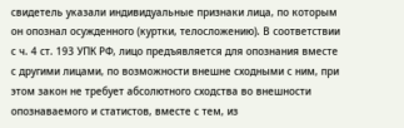свидетель указали индивидуальные признаки лица, по которым он опознал осужденного (куртки, телосложению). В соответствии с ч. 4 ст. 193 УПК РФ, лицо предъявляется для опознания вместе с другими лицами, по возможности внешне сходными с ним, при этом закон не требует абсолютного сходства во внешности опознаваемого и статистов, вместе с тем, из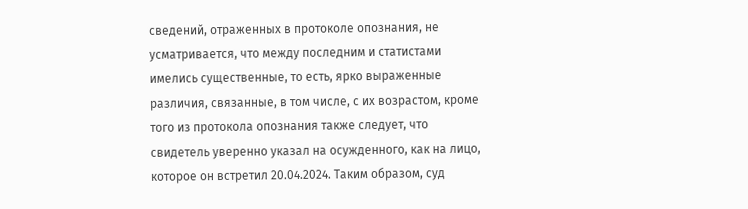сведений, отраженных в протоколе опознания, не усматривается, что между последним и статистами имелись существенные, то есть, ярко выраженные различия, связанные, в том числе, с их возрастом, кроме того из протокола опознания также следует, что свидетель уверенно указал на осужденного, как на лицо, которое он встретил 20.04.2024. Таким образом, суд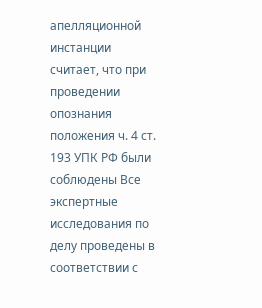апелляционной инстанции считает, что при проведении опознания положения ч. 4 ст. 193 УПК РФ были соблюдены Все экспертные исследования по делу проведены в соответствии с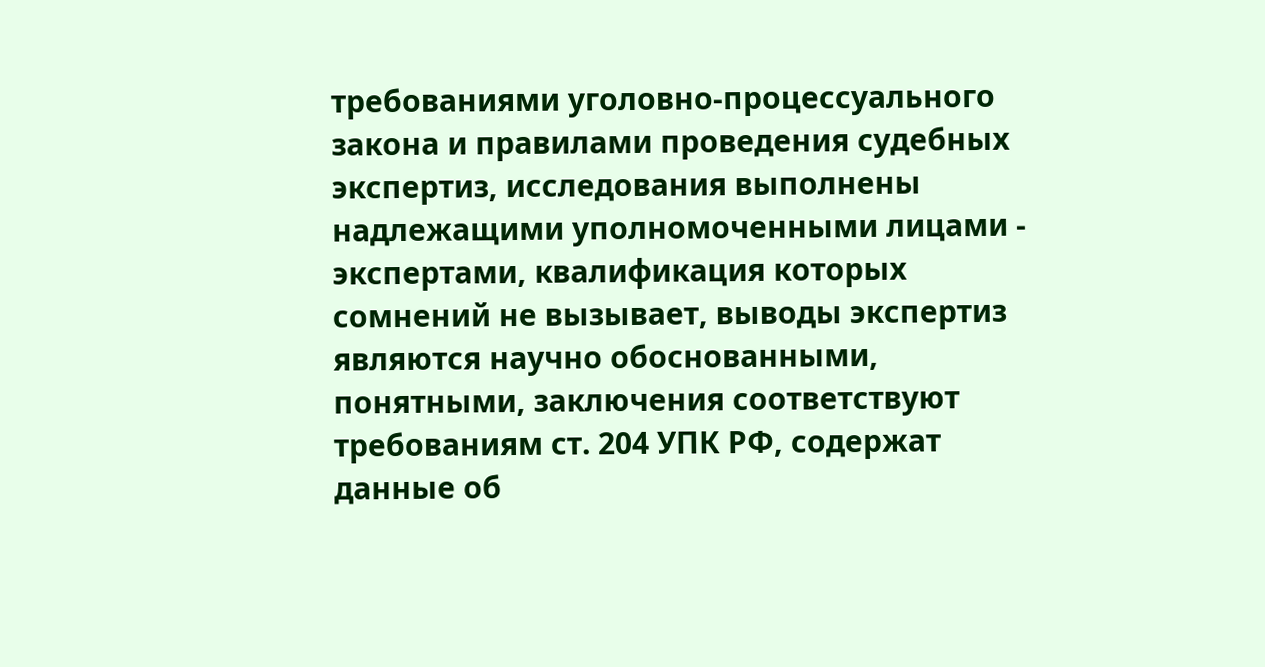требованиями уголовно-процессуального закона и правилами проведения судебных экспертиз, исследования выполнены надлежащими уполномоченными лицами - экспертами, квалификация которых сомнений не вызывает, выводы экспертиз являются научно обоснованными, понятными, заключения соответствуют требованиям ст. 204 УПК РФ, содержат данные об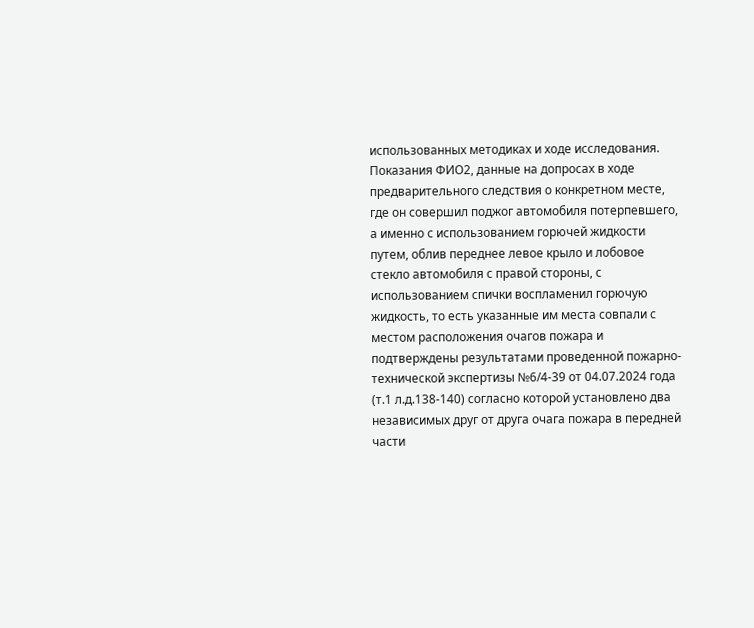использованных методиках и ходе исследования. Показания ФИО2, данные на допросах в ходе предварительного следствия о конкретном месте, где он совершил поджог автомобиля потерпевшего, а именно с использованием горючей жидкости путем, облив переднее левое крыло и лобовое стекло автомобиля с правой стороны, с использованием спички воспламенил горючую жидкость, то есть указанные им места совпали с местом расположения очагов пожара и подтверждены результатами проведенной пожарно-технической экспертизы №6/4-39 от 04.07.2024 года (т.1 л.д.138-140) согласно которой установлено два независимых друг от друга очага пожара в передней части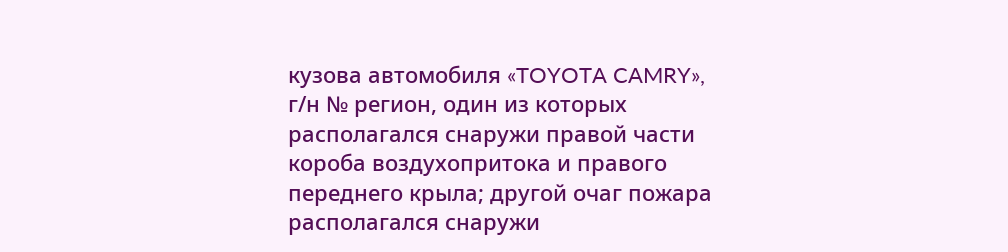кузова автомобиля «TOYOTA CAMRY», г/н № регион, один из которых располагался снаружи правой части короба воздухопритока и правого переднего крыла; другой очаг пожара располагался снаружи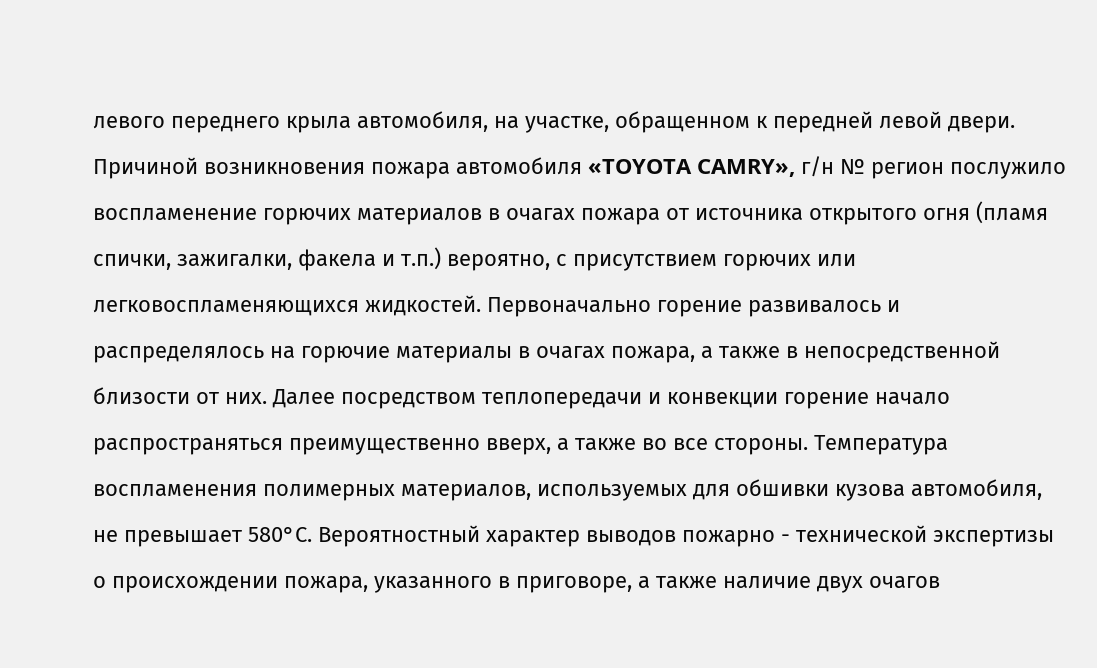левого переднего крыла автомобиля, на участке, обращенном к передней левой двери. Причиной возникновения пожара автомобиля «TOYOTA CAMRY», г/н № регион послужило воспламенение горючих материалов в очагах пожара от источника открытого огня (пламя спички, зажигалки, факела и т.п.) вероятно, с присутствием горючих или легковоспламеняющихся жидкостей. Первоначально горение развивалось и распределялось на горючие материалы в очагах пожара, а также в непосредственной близости от них. Далее посредством теплопередачи и конвекции горение начало распространяться преимущественно вверх, а также во все стороны. Температура воспламенения полимерных материалов, используемых для обшивки кузова автомобиля, не превышает 580°С. Вероятностный характер выводов пожарно - технической экспертизы о происхождении пожара, указанного в приговоре, а также наличие двух очагов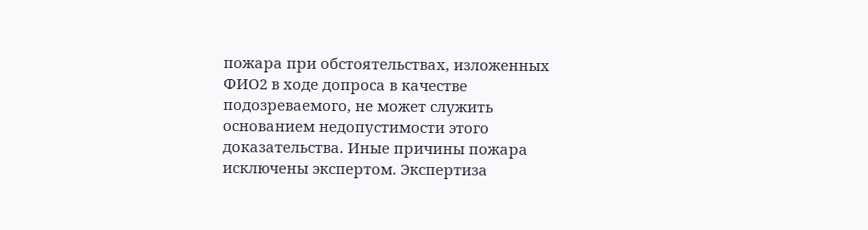пожара при обстоятельствах, изложенных ФИО2 в ходе допроса в качестве подозреваемого, не может служить основанием недопустимости этого доказательства. Иные причины пожара исключены экспертом. Экспертиза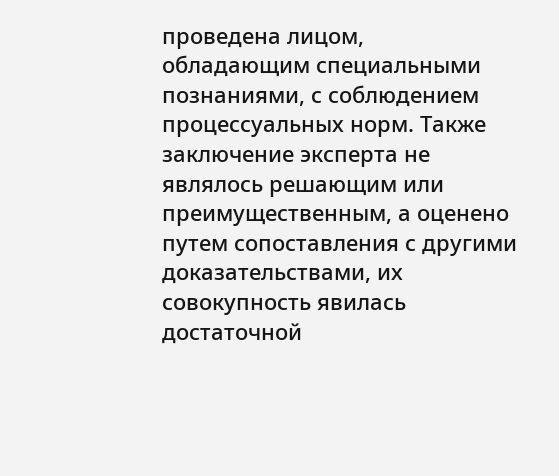проведена лицом, обладающим специальными познаниями, с соблюдением процессуальных норм. Также заключение эксперта не являлось решающим или преимущественным, а оценено путем сопоставления с другими доказательствами, их совокупность явилась достаточной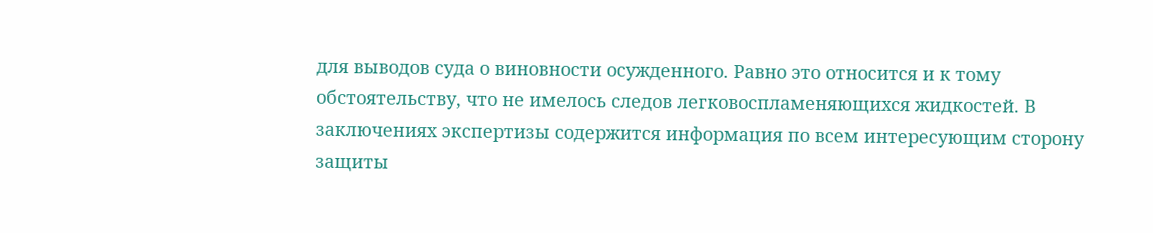для выводов суда о виновности осужденного. Равно это относится и к тому обстоятельству, что не имелось следов легковоспламеняющихся жидкостей. В заключениях экспертизы содержится информация по всем интересующим сторону защиты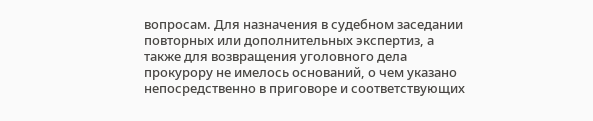вопросам. Для назначения в судебном заседании повторных или дополнительных экспертиз, а также для возвращения уголовного дела прокурору не имелось оснований, о чем указано непосредственно в приговоре и соответствующих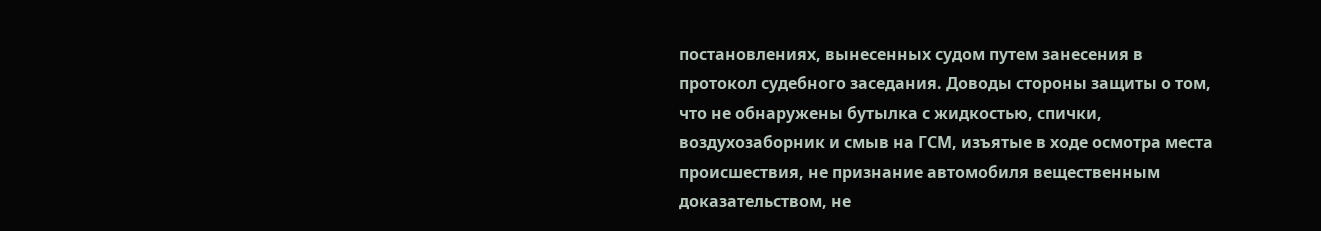постановлениях, вынесенных судом путем занесения в протокол судебного заседания. Доводы стороны защиты о том, что не обнаружены бутылка с жидкостью, спички, воздухозаборник и смыв на ГСМ, изъятые в ходе осмотра места происшествия, не признание автомобиля вещественным доказательством, не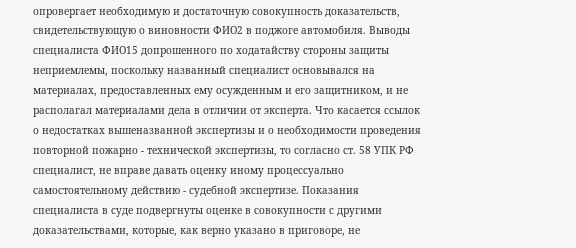опровергает необходимую и достаточную совокупность доказательств, свидетельствующую о виновности ФИО2 в поджоге автомобиля. Выводы специалиста ФИО15 допрошенного по ходатайству стороны защиты неприемлемы, поскольку названный специалист основывался на материалах, предоставленных ему осужденным и его защитником, и не располагал материалами дела в отличии от эксперта. Что касается ссылок о недостатках вышеназванной экспертизы и о необходимости проведения повторной пожарно - технической экспертизы, то согласно ст. 58 УПК РФ специалист, не вправе давать оценку иному процессуально самостоятельному действию - судебной экспертизе. Показания специалиста в суде подвергнуты оценке в совокупности с другими доказательствами, которые, как верно указано в приговоре, не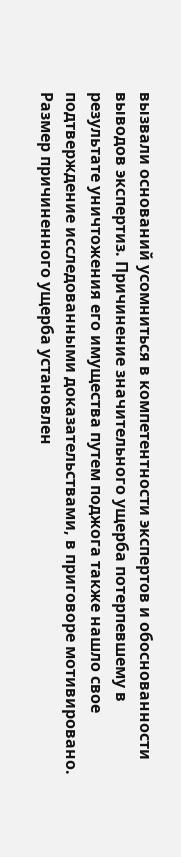вызвали оснований усомниться в компетентности экспертов и обоснованности выводов экспертиз. Причинение значительного ущерба потерпевшему в результате уничтожения его имущества путем поджога также нашло свое подтверждение исследованными доказательствами, в приговоре мотивировано. Размер причиненного ущерба установлен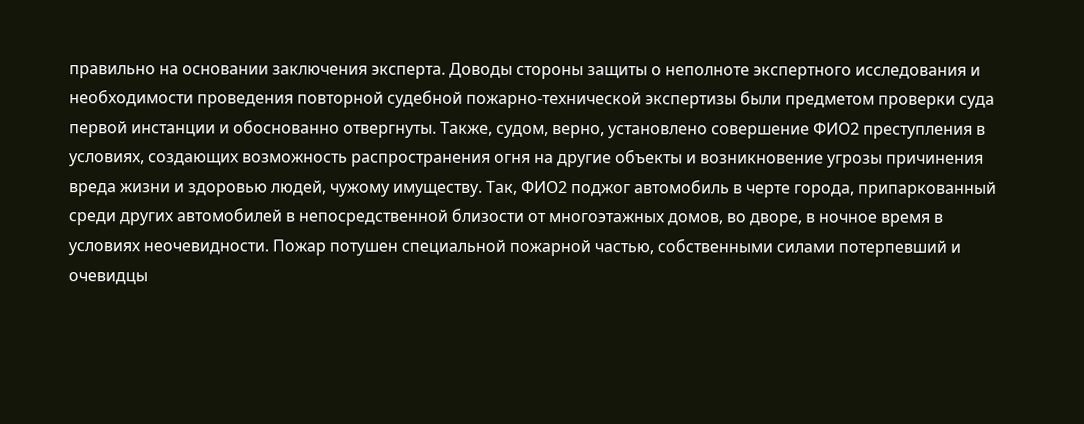правильно на основании заключения эксперта. Доводы стороны защиты о неполноте экспертного исследования и необходимости проведения повторной судебной пожарно-технической экспертизы были предметом проверки суда первой инстанции и обоснованно отвергнуты. Также, судом, верно, установлено совершение ФИО2 преступления в условиях, создающих возможность распространения огня на другие объекты и возникновение угрозы причинения вреда жизни и здоровью людей, чужому имуществу. Так, ФИО2 поджог автомобиль в черте города, припаркованный среди других автомобилей в непосредственной близости от многоэтажных домов, во дворе, в ночное время в условиях неочевидности. Пожар потушен специальной пожарной частью, собственными силами потерпевший и очевидцы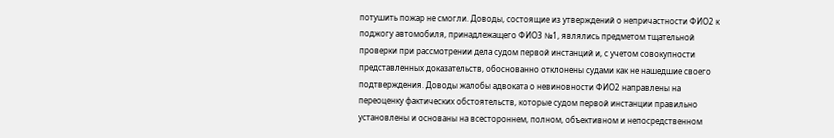потушить пожар не смогли. Доводы, состоящие из утверждений о непричастности ФИО2 к поджогу автомобиля, принадлежащего ФИО3 №1, являлись предметом тщательной проверки при рассмотрении дела судом первой инстанций и, с учетом совокупности представленных доказательств, обоснованно отклонены судами как не нашедшие своего подтверждения. Доводы жалобы адвоката о невиновности ФИО2 направлены на переоценку фактических обстоятельств, которые судом первой инстанции правильно установлены и основаны на всестороннем, полном, объективном и непосредственном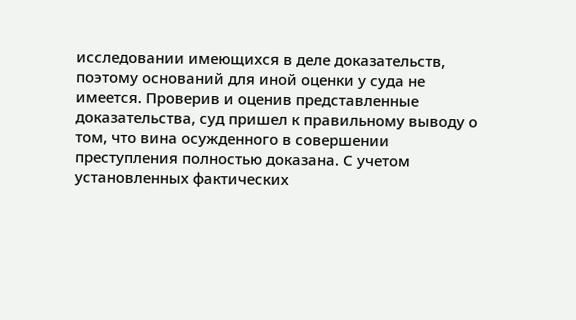исследовании имеющихся в деле доказательств, поэтому оснований для иной оценки у суда не имеется. Проверив и оценив представленные доказательства, суд пришел к правильному выводу о том, что вина осужденного в совершении преступления полностью доказана. С учетом установленных фактических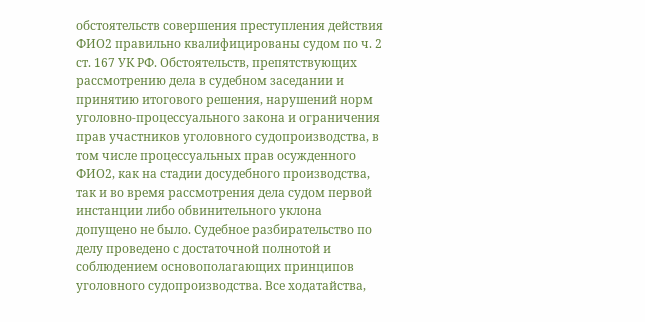обстоятельств совершения преступления действия ФИО2 правильно квалифицированы судом по ч. 2 ст. 167 УК РФ. Обстоятельств, препятствующих рассмотрению дела в судебном заседании и принятию итогового решения, нарушений норм уголовно-процессуального закона и ограничения прав участников уголовного судопроизводства, в том числе процессуальных прав осужденного ФИО2, как на стадии досудебного производства, так и во время рассмотрения дела судом первой инстанции либо обвинительного уклона допущено не было. Судебное разбирательство по делу проведено с достаточной полнотой и соблюдением основополагающих принципов уголовного судопроизводства. Все ходатайства,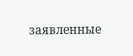заявленные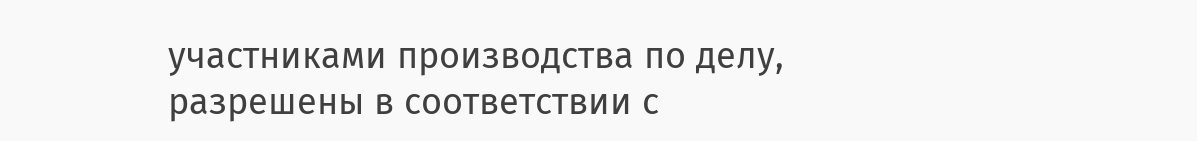участниками производства по делу, разрешены в соответствии с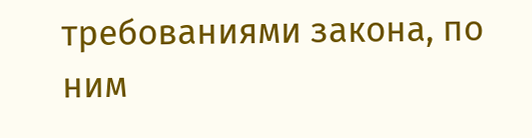требованиями закона, по ним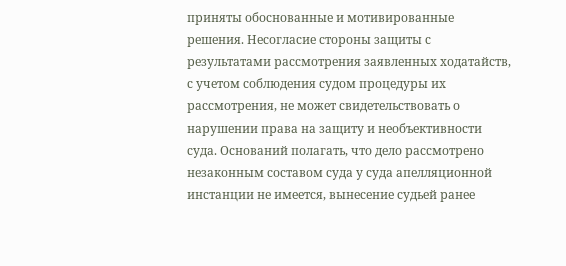приняты обоснованные и мотивированные решения. Несогласие стороны защиты с результатами рассмотрения заявленных ходатайств, с учетом соблюдения судом процедуры их рассмотрения, не может свидетельствовать о нарушении права на защиту и необъективности суда. Оснований полагать, что дело рассмотрено незаконным составом суда у суда апелляционной инстанции не имеется, вынесение судьей ранее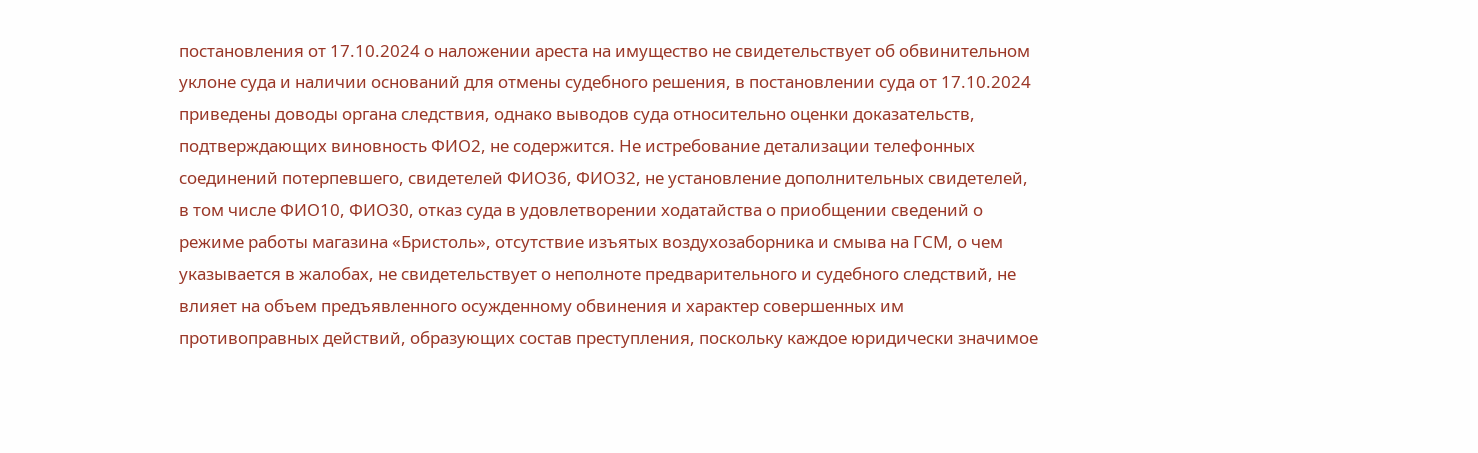постановления от 17.10.2024 о наложении ареста на имущество не свидетельствует об обвинительном уклоне суда и наличии оснований для отмены судебного решения, в постановлении суда от 17.10.2024 приведены доводы органа следствия, однако выводов суда относительно оценки доказательств, подтверждающих виновность ФИО2, не содержится. Не истребование детализации телефонных соединений потерпевшего, свидетелей ФИО36, ФИО32, не установление дополнительных свидетелей, в том числе ФИО10, ФИО30, отказ суда в удовлетворении ходатайства о приобщении сведений о режиме работы магазина «Бристоль», отсутствие изъятых воздухозаборника и смыва на ГСМ, о чем указывается в жалобах, не свидетельствует о неполноте предварительного и судебного следствий, не влияет на объем предъявленного осужденному обвинения и характер совершенных им противоправных действий, образующих состав преступления, поскольку каждое юридически значимое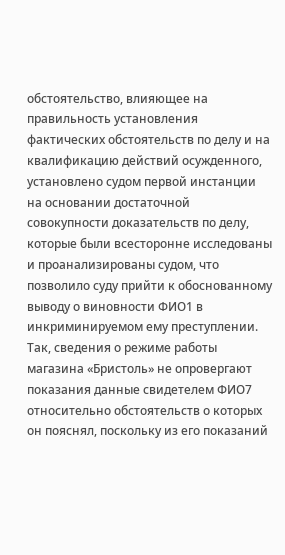обстоятельство, влияющее на правильность установления фактических обстоятельств по делу и на квалификацию действий осужденного, установлено судом первой инстанции на основании достаточной совокупности доказательств по делу, которые были всесторонне исследованы и проанализированы судом, что позволило суду прийти к обоснованному выводу о виновности ФИО1 в инкриминируемом ему преступлении. Так, сведения о режиме работы магазина «Бристоль» не опровергают показания данные свидетелем ФИО7 относительно обстоятельств о которых он пояснял, поскольку из его показаний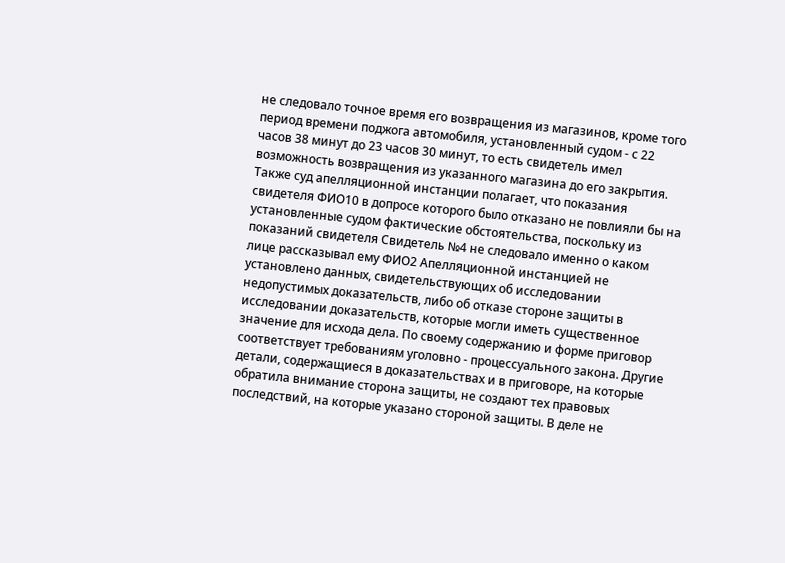не следовало точное время его возвращения из магазинов, кроме того период времени поджога автомобиля, установленный судом - с 22 часов 38 минут до 23 часов 30 минут, то есть свидетель имел возможность возвращения из указанного магазина до его закрытия. Также суд апелляционной инстанции полагает, что показания свидетеля ФИО10 в допросе которого было отказано не повлияли бы на установленные судом фактические обстоятельства, поскольку из показаний свидетеля Свидетель №4 не следовало именно о каком лице рассказывал ему ФИО2 Апелляционной инстанцией не установлено данных, свидетельствующих об исследовании недопустимых доказательств, либо об отказе стороне защиты в исследовании доказательств, которые могли иметь существенное значение для исхода дела. По своему содержанию и форме приговор соответствует требованиям уголовно - процессуального закона. Другие детали, содержащиеся в доказательствах и в приговоре, на которые обратила внимание сторона защиты, не создают тех правовых последствий, на которые указано стороной защиты. В деле не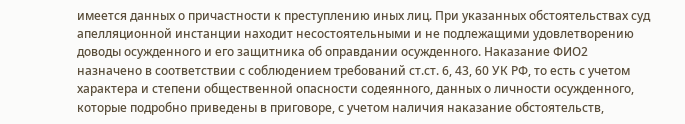имеется данных о причастности к преступлению иных лиц. При указанных обстоятельствах суд апелляционной инстанции находит несостоятельными и не подлежащими удовлетворению доводы осужденного и его защитника об оправдании осужденного. Наказание ФИО2 назначено в соответствии с соблюдением требований ст.ст. 6, 43, 60 УК РФ, то есть с учетом характера и степени общественной опасности содеянного, данных о личности осужденного, которые подробно приведены в приговоре, с учетом наличия наказание обстоятельств,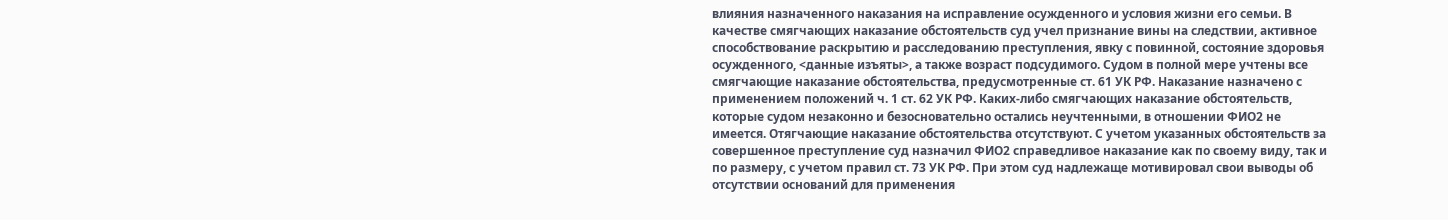влияния назначенного наказания на исправление осужденного и условия жизни его семьи. В качестве смягчающих наказание обстоятельств суд учел признание вины на следствии, активное способствование раскрытию и расследованию преступления, явку с повинной, состояние здоровья осужденного, <данные изъяты>, а также возраст подсудимого. Судом в полной мере учтены все смягчающие наказание обстоятельства, предусмотренные ст. 61 УК РФ. Наказание назначено с применением положений ч. 1 ст. 62 УК РФ. Каких-либо смягчающих наказание обстоятельств, которые судом незаконно и безосновательно остались неучтенными, в отношении ФИО2 не имеется. Отягчающие наказание обстоятельства отсутствуют. С учетом указанных обстоятельств за совершенное преступление суд назначил ФИО2 справедливое наказание как по своему виду, так и по размеру, с учетом правил ст. 73 УК РФ. При этом суд надлежаще мотивировал свои выводы об отсутствии оснований для применения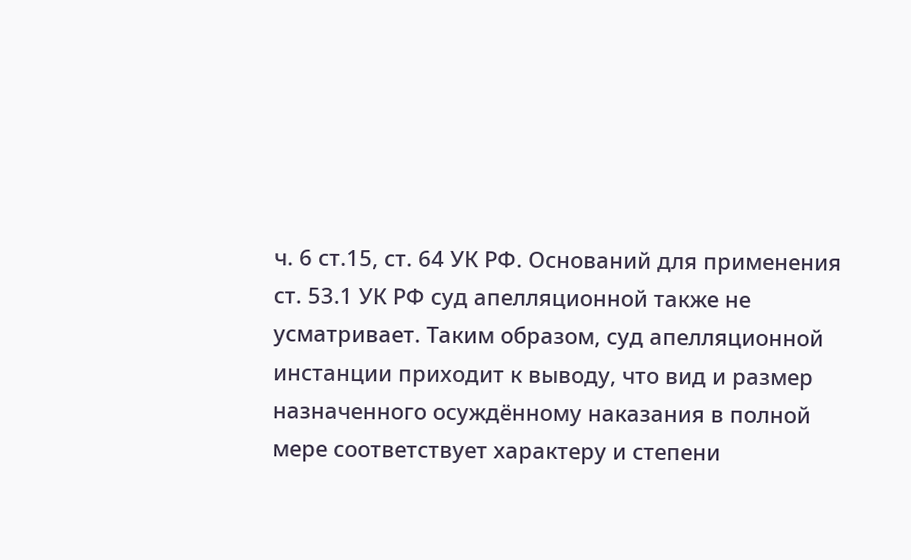ч. 6 ст.15, ст. 64 УК РФ. Оснований для применения ст. 53.1 УК РФ суд апелляционной также не усматривает. Таким образом, суд апелляционной инстанции приходит к выводу, что вид и размер назначенного осуждённому наказания в полной мере соответствует характеру и степени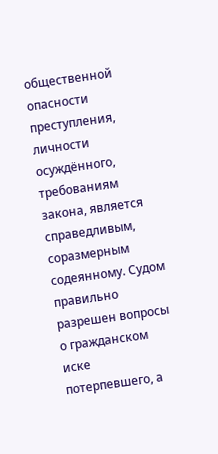общественной опасности преступления, личности осуждённого, требованиям закона, является справедливым, соразмерным содеянному. Судом правильно разрешен вопросы о гражданском иске потерпевшего, а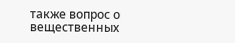также вопрос о вещественных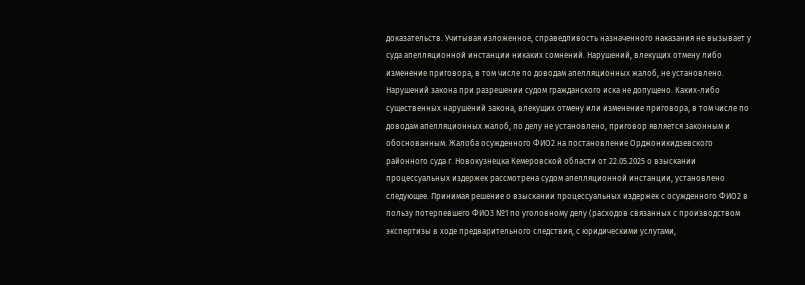доказательств. Учитывая изложенное, справедливость назначенного наказания не вызывает у суда апелляционной инстанции никаких сомнений. Нарушений, влекущих отмену либо изменение приговора, в том числе по доводам апелляционных жалоб, не установлено. Нарушений закона при разрешении судом гражданского иска не допущено. Каких-либо существенных нарушений закона, влекущих отмену или изменение приговора, в том числе по доводам апелляционных жалоб, по делу не установлено, приговор является законным и обоснованным. Жалоба осужденного ФИО2 на постановление Орджоникидзевского районного суда г. Новокузнецка Кемеровской области от 22.05.2025 о взыскании процессуальных издержек рассмотрена судом апелляционной инстанции, установлено следующее. Принимая решение о взыскании процессуальных издержек с осужденного ФИО2 в пользу потерпевшего ФИО3 №1 по уголовному делу (расходов связанных с производством экспертизы в ходе предварительного следствия, с юридическими услугами,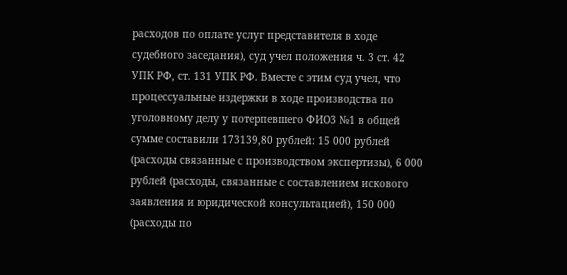расходов по оплате услуг представителя в ходе судебного заседания), суд учел положения ч. 3 ст. 42 УПК РФ, ст. 131 УПК РФ. Вместе с этим суд учел, что процессуальные издержки в ходе производства по уголовному делу у потерпевшего ФИО3 №1 в общей сумме составили 173139,80 рублей: 15 000 рублей (расходы связанные с производством экспертизы), 6 000 рублей (расходы, связанные с составлением искового заявления и юридической консультацией), 150 000 (расходы по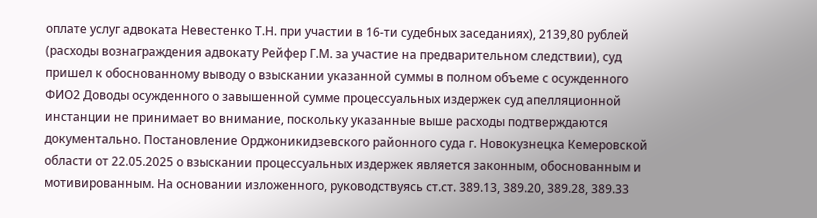оплате услуг адвоката Невестенко Т.Н. при участии в 16-ти судебных заседаниях), 2139,80 рублей (расходы вознаграждения адвокату Рейфер Г.М. за участие на предварительном следствии), суд пришел к обоснованному выводу о взыскании указанной суммы в полном объеме с осужденного ФИО2 Доводы осужденного о завышенной сумме процессуальных издержек суд апелляционной инстанции не принимает во внимание, поскольку указанные выше расходы подтверждаются документально. Постановление Орджоникидзевского районного суда г. Новокузнецка Кемеровской области от 22.05.2025 о взыскании процессуальных издержек является законным, обоснованным и мотивированным. На основании изложенного, руководствуясь ст.ст. 389.13, 389.20, 389.28, 389.33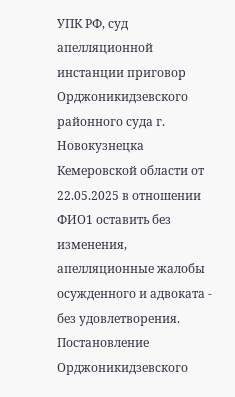УПК РФ, суд апелляционной инстанции приговор Орджоникидзевского районного суда г. Новокузнецка Кемеровской области от 22.05.2025 в отношении ФИО1 оставить без изменения, апелляционные жалобы осужденного и адвоката - без удовлетворения. Постановление Орджоникидзевского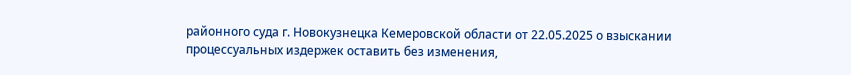районного суда г. Новокузнецка Кемеровской области от 22.05.2025 о взыскании процессуальных издержек оставить без изменения,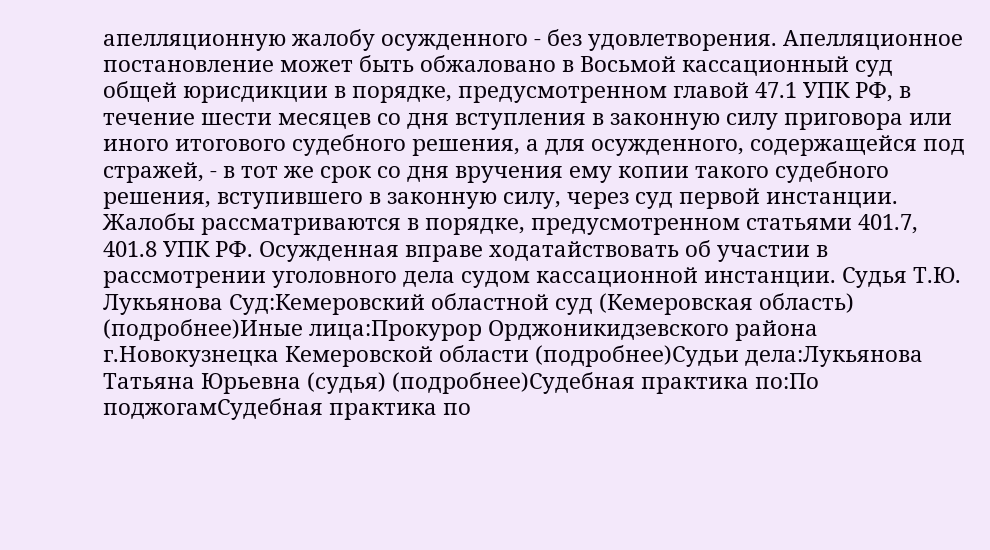апелляционную жалобу осужденного - без удовлетворения. Апелляционное постановление может быть обжаловано в Восьмой кассационный суд общей юрисдикции в порядке, предусмотренном главой 47.1 УПК РФ, в течение шести месяцев со дня вступления в законную силу приговора или иного итогового судебного решения, а для осужденного, содержащейся под стражей, - в тот же срок со дня вручения ему копии такого судебного решения, вступившего в законную силу, через суд первой инстанции. Жалобы рассматриваются в порядке, предусмотренном статьями 401.7, 401.8 УПК РФ. Осужденная вправе ходатайствовать об участии в рассмотрении уголовного дела судом кассационной инстанции. Судья Т.Ю. Лукьянова Суд:Кемеровский областной суд (Кемеровская область) (подробнее)Иные лица:Прокурор Орджоникидзевского района г.Новокузнецка Кемеровской области (подробнее)Судьи дела:Лукьянова Татьяна Юрьевна (судья) (подробнее)Судебная практика по:По поджогамСудебная практика по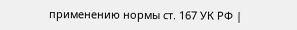применению нормы ст. 167 УК РФ |